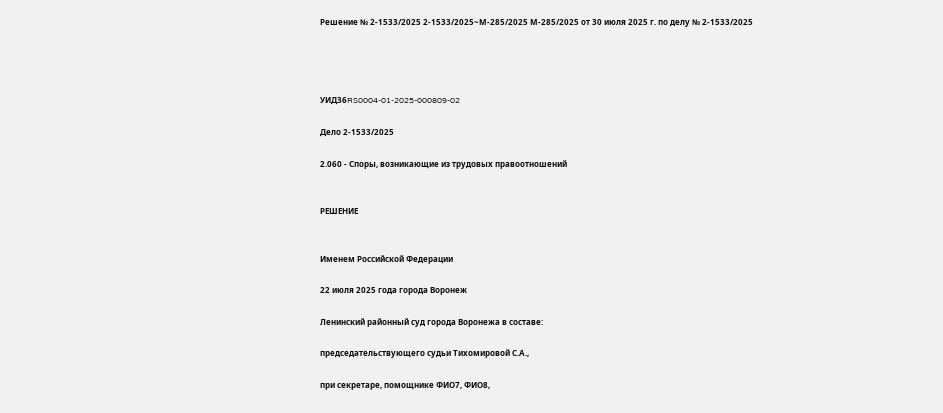Решение № 2-1533/2025 2-1533/2025~М-285/2025 М-285/2025 от 30 июля 2025 г. по делу № 2-1533/2025




УИД36RS0004-01-2025-000809-02

Дело 2-1533/2025

2.060 - Споры, возникающие из трудовых правоотношений


РЕШЕНИЕ


Именем Российской Федерации

22 июля 2025 года города Воронеж

Ленинский районный суд города Воронежа в составе:

председательствующего судьи Тихомировой С.А.,

при секретаре, помощнике ФИО7, ФИО8,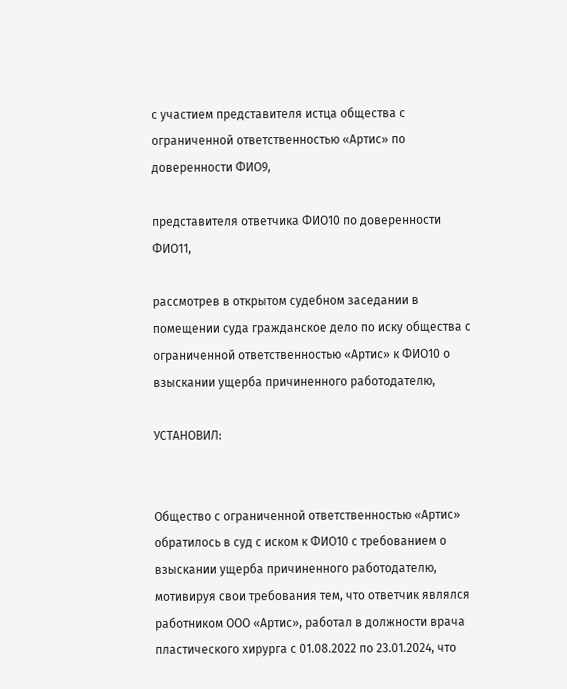с участием представителя истца общества с ограниченной ответственностью «Артис» по доверенности ФИО9,

представителя ответчика ФИО10 по доверенности ФИО11,

рассмотрев в открытом судебном заседании в помещении суда гражданское дело по иску общества с ограниченной ответственностью «Артис» к ФИО10 о взыскании ущерба причиненного работодателю,

УСТАНОВИЛ:


Общество с ограниченной ответственностью «Артис» обратилось в суд с иском к ФИО10 с требованием о взыскании ущерба причиненного работодателю, мотивируя свои требования тем, что ответчик являлся работником ООО «Артис», работал в должности врача пластического хирурга с 01.08.2022 по 23.01.2024, что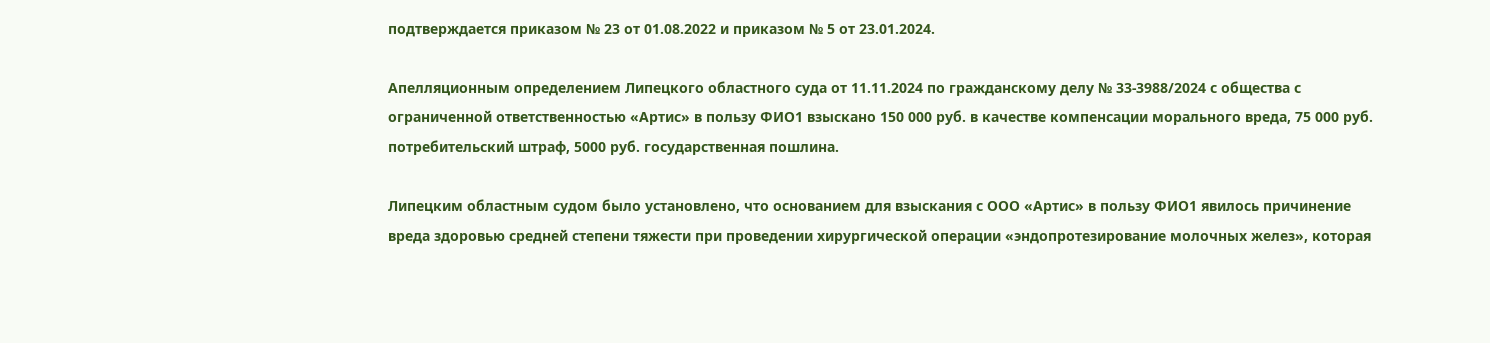подтверждается приказом № 23 от 01.08.2022 и приказом № 5 от 23.01.2024.

Апелляционным определением Липецкого областного суда от 11.11.2024 по гражданскому делу № 33-3988/2024 с общества с ограниченной ответственностью «Артис» в пользу ФИО1 взыскано 150 000 руб. в качестве компенсации морального вреда, 75 000 руб. потребительский штраф, 5000 руб. государственная пошлина.

Липецким областным судом было установлено, что основанием для взыскания с ООО «Артис» в пользу ФИО1 явилось причинение вреда здоровью средней степени тяжести при проведении хирургической операции «эндопротезирование молочных желез», которая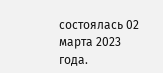состоялась 02 марта 2023 года.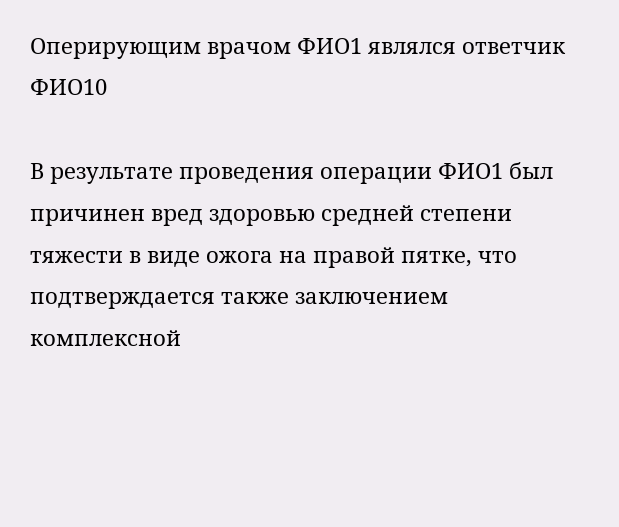Оперирующим врачом ФИО1 являлся ответчик ФИО10

В результате проведения операции ФИО1 был причинен вред здоровью средней степени тяжести в виде ожога на правой пятке, что подтверждается также заключением комплексной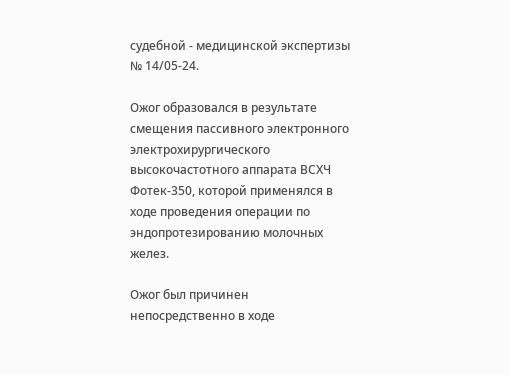судебной - медицинской экспертизы № 14/05-24.

Ожог образовался в результате смещения пассивного электронного электрохирургического высокочастотного аппарата ВСХЧ Фотек-350, которой применялся в ходе проведения операции по эндопротезированию молочных желез.

Ожог был причинен непосредственно в ходе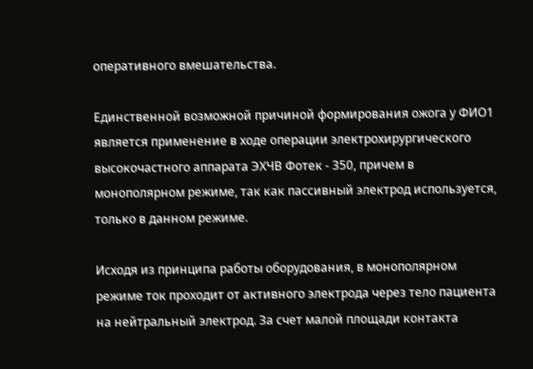оперативного вмешательства.

Единственной возможной причиной формирования ожога у ФИО1 является применение в ходе операции электрохирургического высокочастного аппарата ЭХЧВ Фотек - 350, причем в монополярном режиме, так как пассивный электрод используется, только в данном режиме.

Исходя из принципа работы оборудования, в монополярном режиме ток проходит от активного электрода через тело пациента на нейтральный электрод. За счет малой площади контакта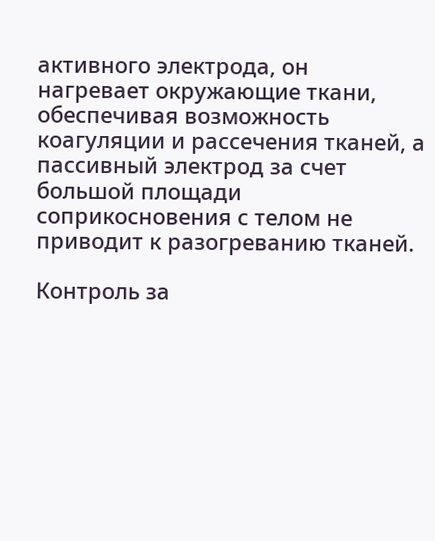активного электрода, он нагревает окружающие ткани, обеспечивая возможность коагуляции и рассечения тканей, а пассивный электрод за счет большой площади соприкосновения с телом не приводит к разогреванию тканей.

Контроль за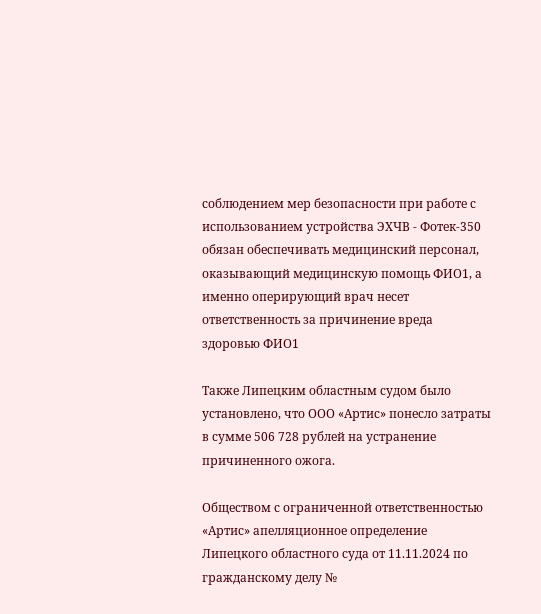соблюдением мер безопасности при работе с использованием устройства ЭХЧВ - Фотек-350 обязан обеспечивать медицинский персонал, оказывающий медицинскую помощь ФИО1, а именно оперирующий врач несет ответственность за причинение вреда здоровью ФИО1

Также Липецким областным судом было установлено, что ООО «Артис» понесло затраты в сумме 506 728 рублей на устранение причиненного ожога.

Обществом с ограниченной ответственностью «Артис» апелляционное определение Липецкого областного суда от 11.11.2024 по гражданскому делу №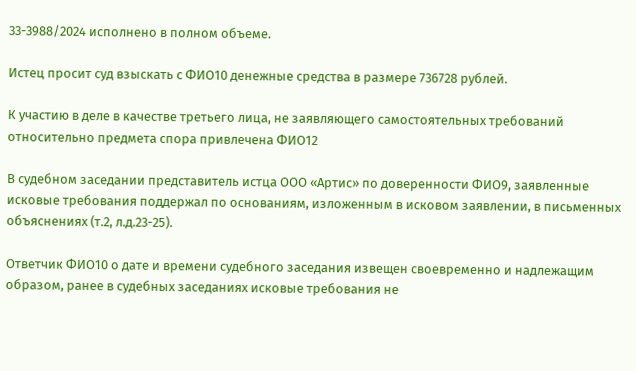33-3988/2024 исполнено в полном объеме.

Истец просит суд взыскать с ФИО10 денежные средства в размере 736728 рублей.

К участию в деле в качестве третьего лица, не заявляющего самостоятельных требований относительно предмета спора привлечена ФИО12

В судебном заседании представитель истца ООО «Артис» по доверенности ФИО9, заявленные исковые требования поддержал по основаниям, изложенным в исковом заявлении, в письменных объяснениях (т.2, л.д.23-25).

Ответчик ФИО10 о дате и времени судебного заседания извещен своевременно и надлежащим образом, ранее в судебных заседаниях исковые требования не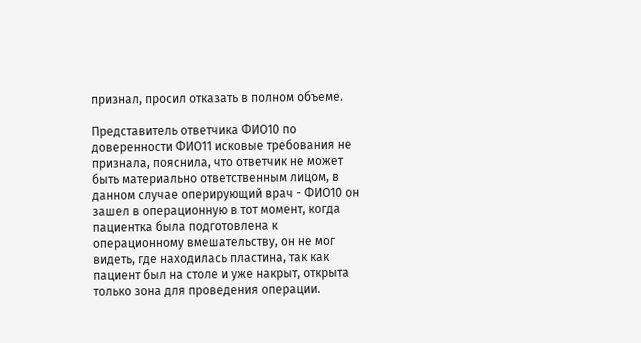признал, просил отказать в полном объеме.

Представитель ответчика ФИО10 по доверенности ФИО11 исковые требования не признала, пояснила, что ответчик не может быть материально ответственным лицом, в данном случае оперирующий врач - ФИО10 он зашел в операционную в тот момент, когда пациентка была подготовлена к операционному вмешательству, он не мог видеть, где находилась пластина, так как пациент был на столе и уже накрыт, открыта только зона для проведения операции.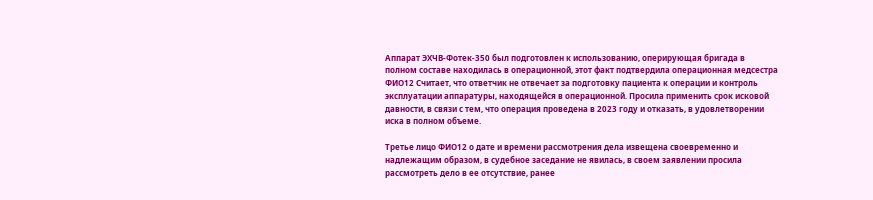Аппарат ЭХЧВ-Фотек-350 был подготовлен к использованию, оперирующая бригада в полном составе находилась в операционной, этот факт подтвердила операционная медсестра ФИО12 Считает, что ответчик не отвечает за подготовку пациента к операции и контроль эксплуатации аппаратуры, находящейся в операционной. Просила применить срок исковой давности, в связи с тем, что операция проведена в 2023 году и отказать, в удовлетворении иска в полном объеме.

Третье лицо ФИО12 о дате и времени рассмотрения дела извещена своевременно и надлежащим образом, в судебное заседание не явилась, в своем заявлении просила рассмотреть дело в ее отсутствие, ранее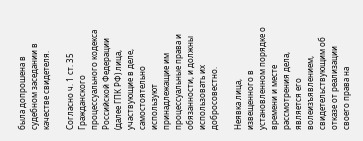была допрошена в судебном заседании в качестве свидетеля.

Согласно ч. 1 ст. 35 Гражданского процессуального кодекса Российской Федерации (далее ГПК РФ) лица, участвующие в деле, самостоятельно используют принадлежащие им процессуальные права и обязанности, и должны использовать их добросовестно.

Неявка лица, извещенного в установленном порядке о времени и месте рассмотрения дела, является его волеизъявлением, свидетельствующим об отказе от реализации своего права на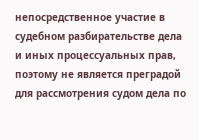непосредственное участие в судебном разбирательстве дела и иных процессуальных прав, поэтому не является преградой для рассмотрения судом дела по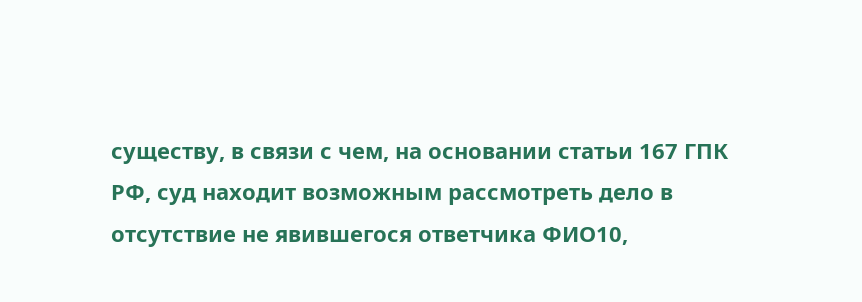существу, в связи с чем, на основании статьи 167 ГПК РФ, суд находит возможным рассмотреть дело в отсутствие не явившегося ответчика ФИО10,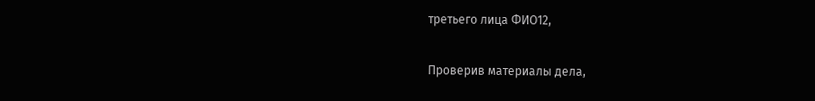третьего лица ФИО12,

Проверив материалы дела,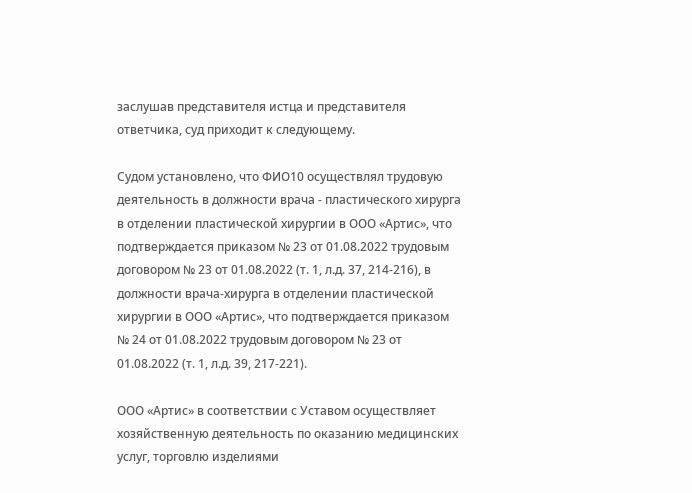заслушав представителя истца и представителя ответчика, суд приходит к следующему.

Судом установлено, что ФИО10 осуществлял трудовую деятельность в должности врача - пластического хирурга в отделении пластической хирургии в ООО «Артис», что подтверждается приказом № 23 от 01.08.2022 трудовым договором № 23 от 01.08.2022 (т. 1, л.д. 37, 214-216), в должности врача-хирурга в отделении пластической хирургии в ООО «Артис», что подтверждается приказом № 24 от 01.08.2022 трудовым договором № 23 от 01.08.2022 (т. 1, л.д. 39, 217-221).

ООО «Артис» в соответствии с Уставом осуществляет хозяйственную деятельность по оказанию медицинских услуг, торговлю изделиями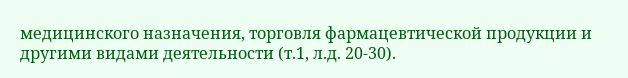медицинского назначения, торговля фармацевтической продукции и другими видами деятельности (т.1, л.д. 20-30).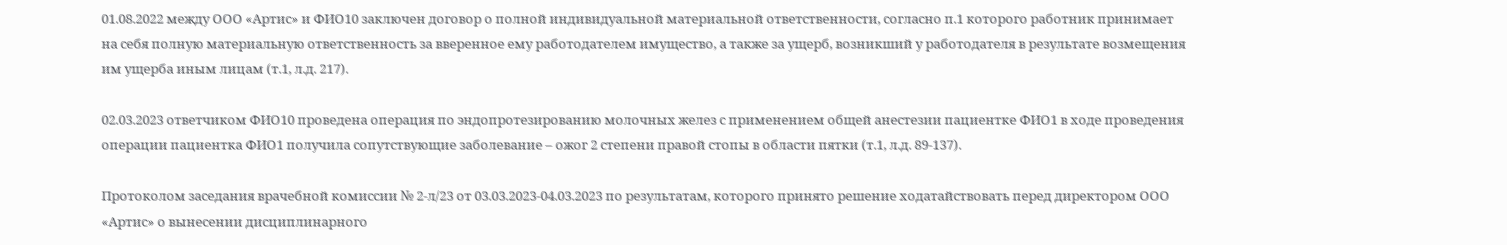01.08.2022 между ООО «Артис» и ФИО10 заключен договор о полной индивидуальной материальной ответственности, согласно п.1 которого работник принимает на себя полную материальную ответственность за вверенное ему работодателем имущество, а также за ущерб, возникший у работодателя в результате возмещения им ущерба иным лицам (т.1, л.д. 217).

02.03.2023 ответчиком ФИО10 проведена операция по эндопротезированию молочных желез с применением общей анестезии пациентке ФИО1 в ходе проведения операции пациентка ФИО1 получила сопутствующие заболевание – ожог 2 степени правой стопы в области пятки (т.1, л.д. 89-137).

Протоколом заседания врачебной комиссии № 2-л/23 от 03.03.2023-04.03.2023 по результатам, которого принято решение ходатайствовать перед директором ООО «Артис» о вынесении дисциплинарного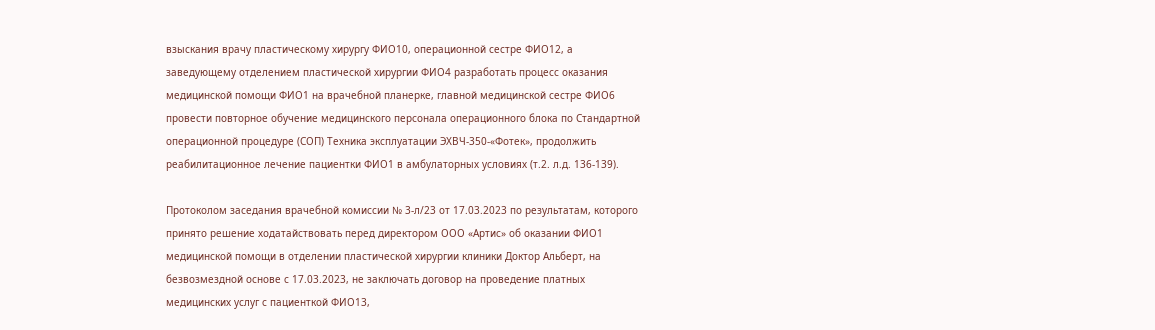взыскания врачу пластическому хирургу ФИО10, операционной сестре ФИО12, а заведующему отделением пластической хирургии ФИО4 разработать процесс оказания медицинской помощи ФИО1 на врачебной планерке, главной медицинской сестре ФИО6 провести повторное обучение медицинского персонала операционного блока по Стандартной операционной процедуре (СОП) Техника эксплуатации ЭХВЧ-350-«Фотек», продолжить реабилитационное лечение пациентки ФИО1 в амбулаторных условиях (т.2. л.д. 136-139).

Протоколом заседания врачебной комиссии № 3-л/23 от 17.03.2023 по результатам, которого принято решение ходатайствовать перед директором ООО «Артис» об оказании ФИО1 медицинской помощи в отделении пластической хирургии клиники Доктор Альберт, на безвозмездной основе с 17.03.2023, не заключать договор на проведение платных медицинских услуг с пациенткой ФИО13,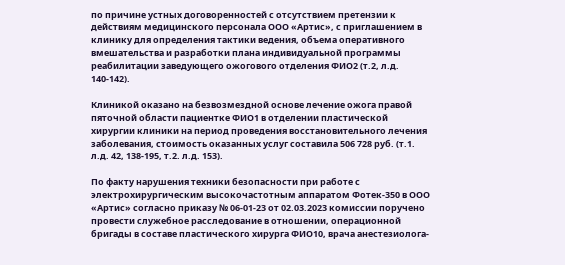по причине устных договоренностей с отсутствием претензии к действиям медицинского персонала ООО «Артис», с приглашением в клинику для определения тактики ведения, объема оперативного вмешательства и разработки плана индивидуальной программы реабилитации заведующего ожогового отделения ФИО2 (т.2, л.д. 140-142).

Клиникой оказано на безвозмездной основе лечение ожога правой пяточной области пациентке ФИО1 в отделении пластической хирургии клиники на период проведения восстановительного лечения заболевания, стоимость оказанных услуг составила 506 728 руб. (т.1. л.д. 42, 138-195, т.2. л.д. 153).

По факту нарушения техники безопасности при работе с электрохирургическим высокочастотным аппаратом Фотек-350 в ООО «Артис» согласно приказу № 06-01-23 от 02.03.2023 комиссии поручено провести служебное расследование в отношении, операционной бригады в составе пластического хирурга ФИО10, врача анестезиолога-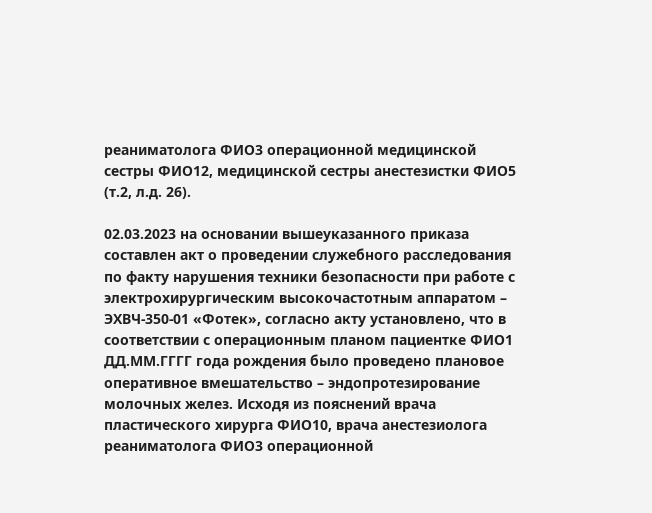реаниматолога ФИО3 операционной медицинской сестры ФИО12, медицинской сестры анестезистки ФИО5 (т.2, л.д. 26).

02.03.2023 на основании вышеуказанного приказа составлен акт о проведении служебного расследования по факту нарушения техники безопасности при работе с электрохирургическим высокочастотным аппаратом – ЭХВЧ-350-01 «Фотек», согласно акту установлено, что в соответствии с операционным планом пациентке ФИО1 ДД.ММ.ГГГГ года рождения было проведено плановое оперативное вмешательство – эндопротезирование молочных желез. Исходя из пояснений врача пластического хирурга ФИО10, врача анестезиолога реаниматолога ФИО3 операционной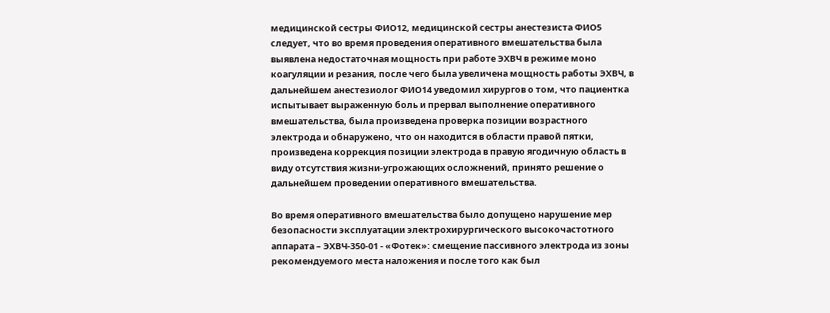медицинской сестры ФИО12, медицинской сестры анестезиста ФИО5 следует, что во время проведения оперативного вмешательства была выявлена недостаточная мощность при работе ЭХВЧ в режиме моно коагуляции и резания, после чего была увеличена мощность работы ЭХВЧ, в дальнейшем анестезиолог ФИО14 уведомил хирургов о том, что пациентка испытывает выраженную боль и прервал выполнение оперативного вмешательства, была произведена проверка позиции возрастного электрода и обнаружено, что он находится в области правой пятки, произведена коррекция позиции электрода в правую ягодичную область в виду отсутствия жизни-угрожающих осложнений, принято решение о дальнейшем проведении оперативного вмешательства.

Во время оперативного вмешательства было допущено нарушение мер безопасности эксплуатации электрохирургического высокочастотного аппарата – ЭХВЧ-350-01 - «Фотек»: смещение пассивного электрода из зоны рекомендуемого места наложения и после того как был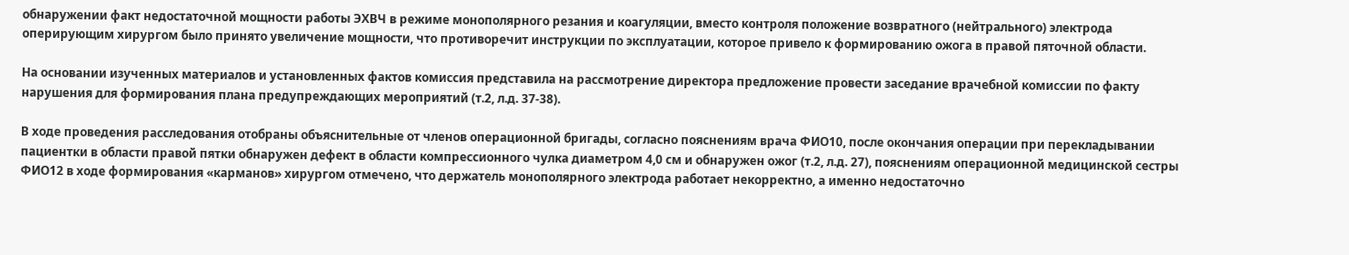обнаружении факт недостаточной мощности работы ЭХВЧ в режиме монополярного резания и коагуляции, вместо контроля положение возвратного (нейтрального) электрода оперирующим хирургом было принято увеличение мощности, что противоречит инструкции по эксплуатации, которое привело к формированию ожога в правой пяточной области.

На основании изученных материалов и установленных фактов комиссия представила на рассмотрение директора предложение провести заседание врачебной комиссии по факту нарушения для формирования плана предупреждающих мероприятий (т.2, л.д. 37-38).

В ходе проведения расследования отобраны объяснительные от членов операционной бригады, согласно пояснениям врача ФИО10, после окончания операции при перекладывании пациентки в области правой пятки обнаружен дефект в области компрессионного чулка диаметром 4,0 см и обнаружен ожог (т.2, л.д. 27), пояснениям операционной медицинской сестры ФИО12 в ходе формирования «карманов» хирургом отмечено, что держатель монополярного электрода работает некорректно, а именно недостаточно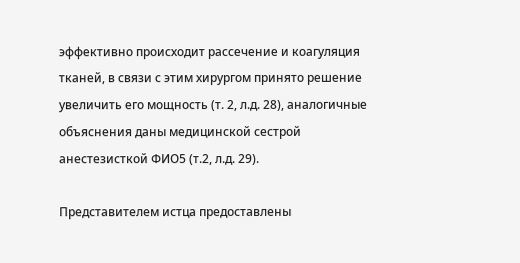эффективно происходит рассечение и коагуляция тканей, в связи с этим хирургом принято решение увеличить его мощность (т. 2, л.д. 28), аналогичные объяснения даны медицинской сестрой анестезисткой ФИО5 (т.2, л.д. 29).

Представителем истца предоставлены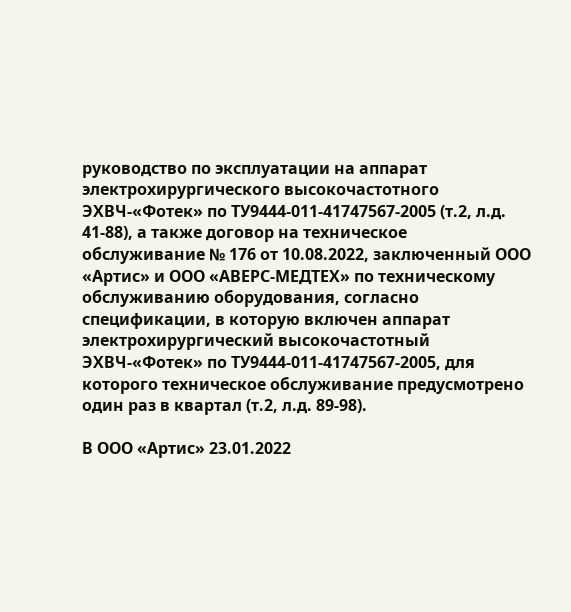руководство по эксплуатации на аппарат электрохирургического высокочастотного ЭХВЧ-«Фотек» по ТУ9444-011-41747567-2005 (т.2, л.д. 41-88), а также договор на техническое обслуживание № 176 от 10.08.2022, заключенный ООО «Артис» и ООО «АВЕРС-МЕДТЕХ» по техническому обслуживанию оборудования, согласно спецификации, в которую включен аппарат электрохирургический высокочастотный ЭХВЧ-«Фотек» по ТУ9444-011-41747567-2005, для которого техническое обслуживание предусмотрено один раз в квартал (т.2, л.д. 89-98).

В ООО «Артис» 23.01.2022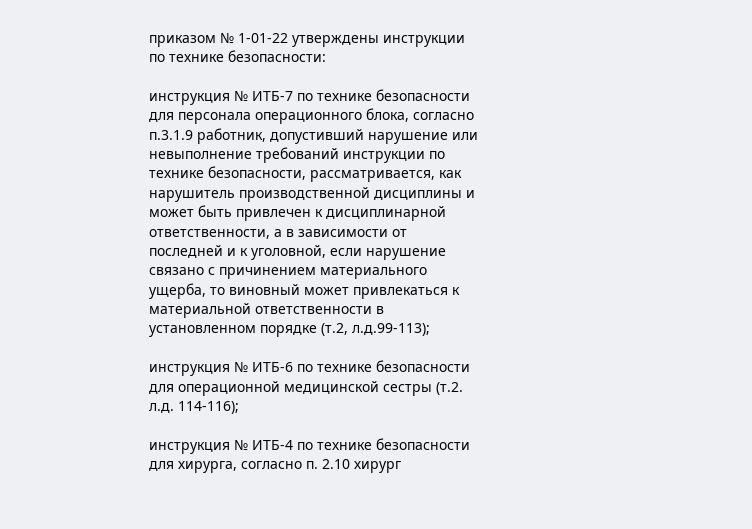приказом № 1-01-22 утверждены инструкции по технике безопасности:

инструкция № ИТБ-7 по технике безопасности для персонала операционного блока, согласно п.3.1.9 работник, допустивший нарушение или невыполнение требований инструкции по технике безопасности, рассматривается, как нарушитель производственной дисциплины и может быть привлечен к дисциплинарной ответственности, а в зависимости от последней и к уголовной, если нарушение связано с причинением материального ущерба, то виновный может привлекаться к материальной ответственности в установленном порядке (т.2, л.д.99-113);

инструкция № ИТБ-6 по технике безопасности для операционной медицинской сестры (т.2. л.д. 114-116);

инструкция № ИТБ-4 по технике безопасности для хирурга, согласно п. 2.10 хирург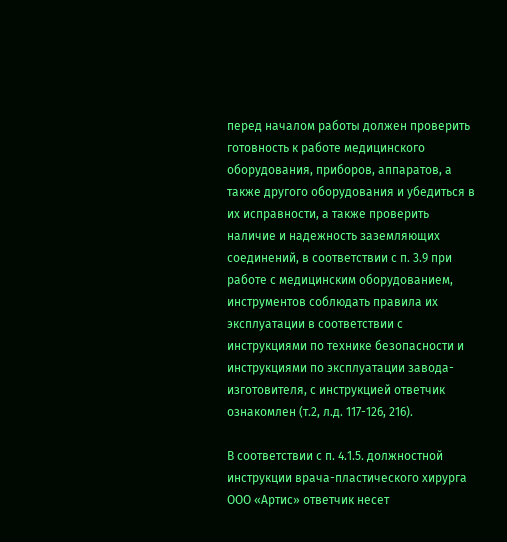перед началом работы должен проверить готовность к работе медицинского оборудования, приборов, аппаратов, а также другого оборудования и убедиться в их исправности, а также проверить наличие и надежность заземляющих соединений, в соответствии с п. 3.9 при работе с медицинским оборудованием, инструментов соблюдать правила их эксплуатации в соответствии с инструкциями по технике безопасности и инструкциями по эксплуатации завода-изготовителя, с инструкцией ответчик ознакомлен (т.2, л.д. 117-126, 216).

В соответствии с п. 4.1.5. должностной инструкции врача-пластического хирурга ООО «Артис» ответчик несет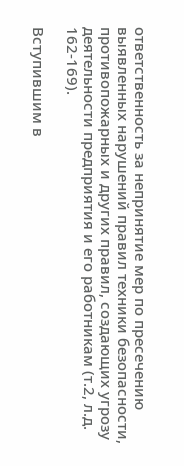ответственность за непринятие мер по пресечению выявленных нарушений правил техники безопасности, противопожарных и других правил, создающих угрозу деятельности предприятия и его работникам (т.2, л.д. 162-169).

Вступившим в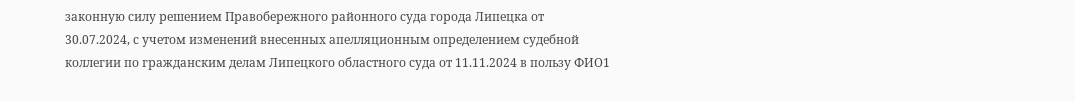законную силу решением Правобережного районного суда города Липецка от 30.07.2024, с учетом изменений внесенных апелляционным определением судебной коллегии по гражданским делам Липецкого областного суда от 11.11.2024 в пользу ФИО1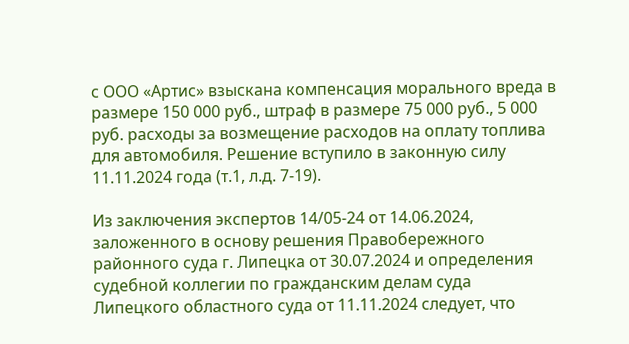с ООО «Артис» взыскана компенсация морального вреда в размере 150 000 руб., штраф в размере 75 000 руб., 5 000 руб. расходы за возмещение расходов на оплату топлива для автомобиля. Решение вступило в законную силу 11.11.2024 года (т.1, л.д. 7-19).

Из заключения экспертов 14/05-24 от 14.06.2024, заложенного в основу решения Правобережного районного суда г. Липецка от 30.07.2024 и определения судебной коллегии по гражданским делам суда Липецкого областного суда от 11.11.2024 следует, что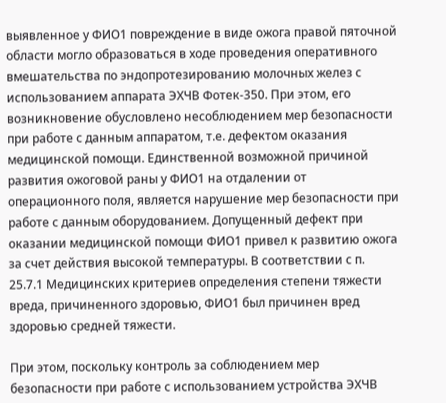выявленное у ФИО1 повреждение в виде ожога правой пяточной области могло образоваться в ходе проведения оперативного вмешательства по эндопротезированию молочных желез с использованием аппарата ЭХЧВ Фотек-350. При этом, его возникновение обусловлено несоблюдением мер безопасности при работе с данным аппаратом, т.е. дефектом оказания медицинской помощи. Единственной возможной причиной развития ожоговой раны у ФИО1 на отдалении от операционного поля, является нарушение мер безопасности при работе с данным оборудованием. Допущенный дефект при оказании медицинской помощи ФИО1 привел к развитию ожога за счет действия высокой температуры. В соответствии с п. 25.7.1 Медицинских критериев определения степени тяжести вреда, причиненного здоровью, ФИО1 был причинен вред здоровью средней тяжести.

При этом, поскольку контроль за соблюдением мер безопасности при работе с использованием устройства ЭХЧВ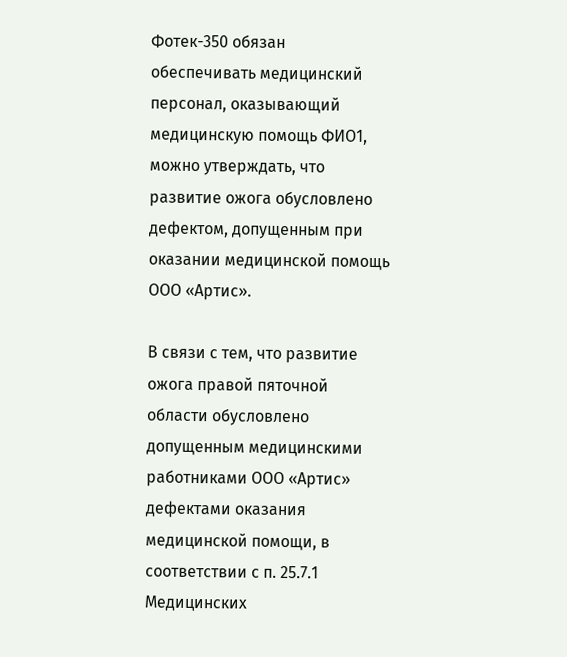Фотек-350 обязан обеспечивать медицинский персонал, оказывающий медицинскую помощь ФИО1, можно утверждать, что развитие ожога обусловлено дефектом, допущенным при оказании медицинской помощь ООО «Артис».

В связи с тем, что развитие ожога правой пяточной области обусловлено допущенным медицинскими работниками ООО «Артис» дефектами оказания медицинской помощи, в соответствии с п. 25.7.1 Медицинских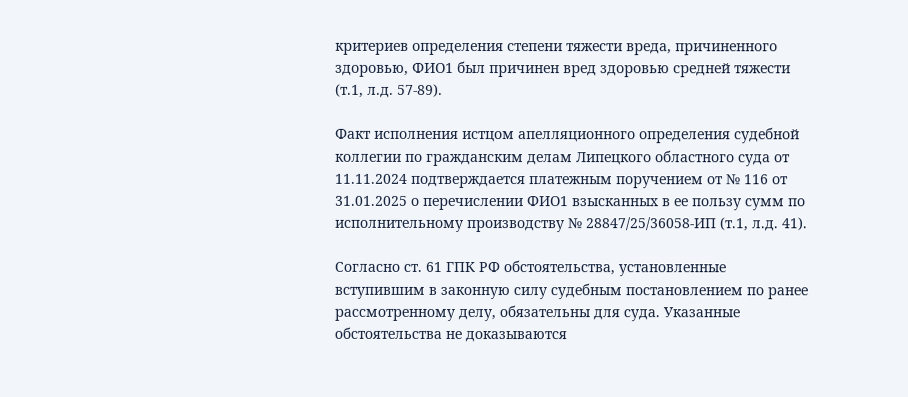критериев определения степени тяжести вреда, причиненного здоровью, ФИО1 был причинен вред здоровью средней тяжести (т.1, л.д. 57-89).

Факт исполнения истцом апелляционного определения судебной коллегии по гражданским делам Липецкого областного суда от 11.11.2024 подтверждается платежным поручением от № 116 от 31.01.2025 о перечислении ФИО1 взысканных в ее пользу сумм по исполнительному производству № 28847/25/36058-ИП (т.1, л.д. 41).

Согласно ст. 61 ГПК РФ обстоятельства, установленные вступившим в законную силу судебным постановлением по ранее рассмотренному делу, обязательны для суда. Указанные обстоятельства не доказываются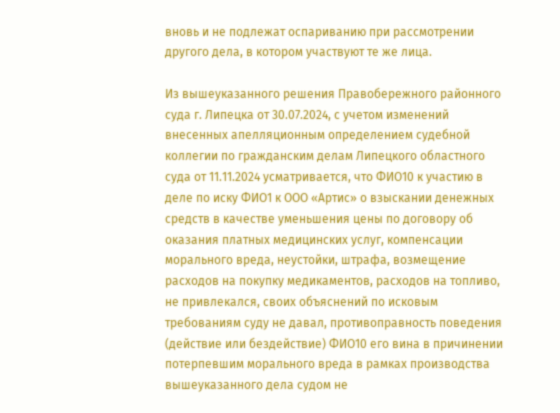вновь и не подлежат оспариванию при рассмотрении другого дела, в котором участвуют те же лица.

Из вышеуказанного решения Правобережного районного суда г. Липецка от 30.07.2024, с учетом изменений внесенных апелляционным определением судебной коллегии по гражданским делам Липецкого областного суда от 11.11.2024 усматривается, что ФИО10 к участию в деле по иску ФИО1 к ООО «Артис» о взыскании денежных средств в качестве уменьшения цены по договору об оказания платных медицинских услуг, компенсации морального вреда, неустойки, штрафа, возмещение расходов на покупку медикаментов, расходов на топливо, не привлекался, своих объяснений по исковым требованиям суду не давал, противоправность поведения (действие или бездействие) ФИО10 его вина в причинении потерпевшим морального вреда в рамках производства вышеуказанного дела судом не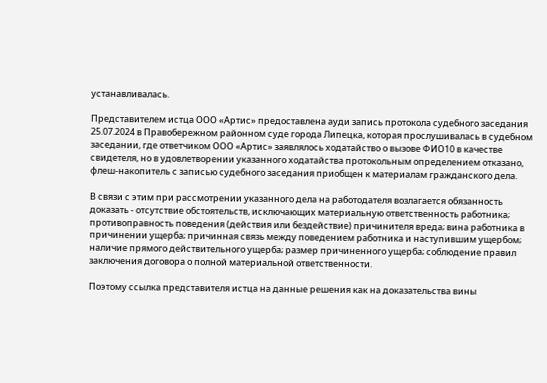устанавливалась.

Представителем истца ООО «Артис» предоставлена ауди запись протокола судебного заседания 25.07.2024 в Правобережном районном суде города Липецка, которая прослушивалась в судебном заседании, где ответчиком ООО «Артис» заявлялось ходатайство о вызове ФИО10 в качестве свидетеля, но в удовлетворении указанного ходатайства протокольным определением отказано, флеш-накопитель с записью судебного заседания приобщен к материалам гражданского дела.

В связи с этим при рассмотрении указанного дела на работодателя возлагается обязанность доказать - отсутствие обстоятельств, исключающих материальную ответственность работника; противоправность поведения (действия или бездействие) причинителя вреда; вина работника в причинении ущерба; причинная связь между поведением работника и наступившим ущербом; наличие прямого действительного ущерба; размер причиненного ущерба; соблюдение правил заключения договора о полной материальной ответственности.

Поэтому ссылка представителя истца на данные решения как на доказательства вины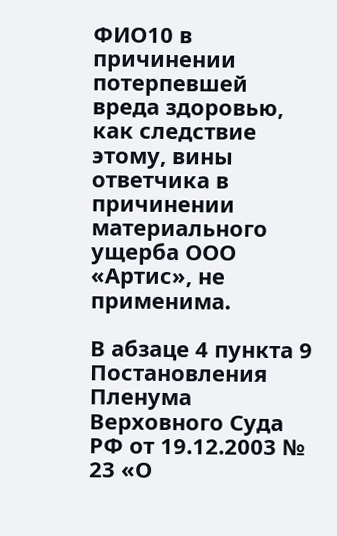ФИО10 в причинении потерпевшей вреда здоровью, как следствие этому, вины ответчика в причинении материального ущерба ООО «Артис», не применима.

В абзаце 4 пункта 9 Постановления Пленума Верховного Суда РФ от 19.12.2003 № 23 «О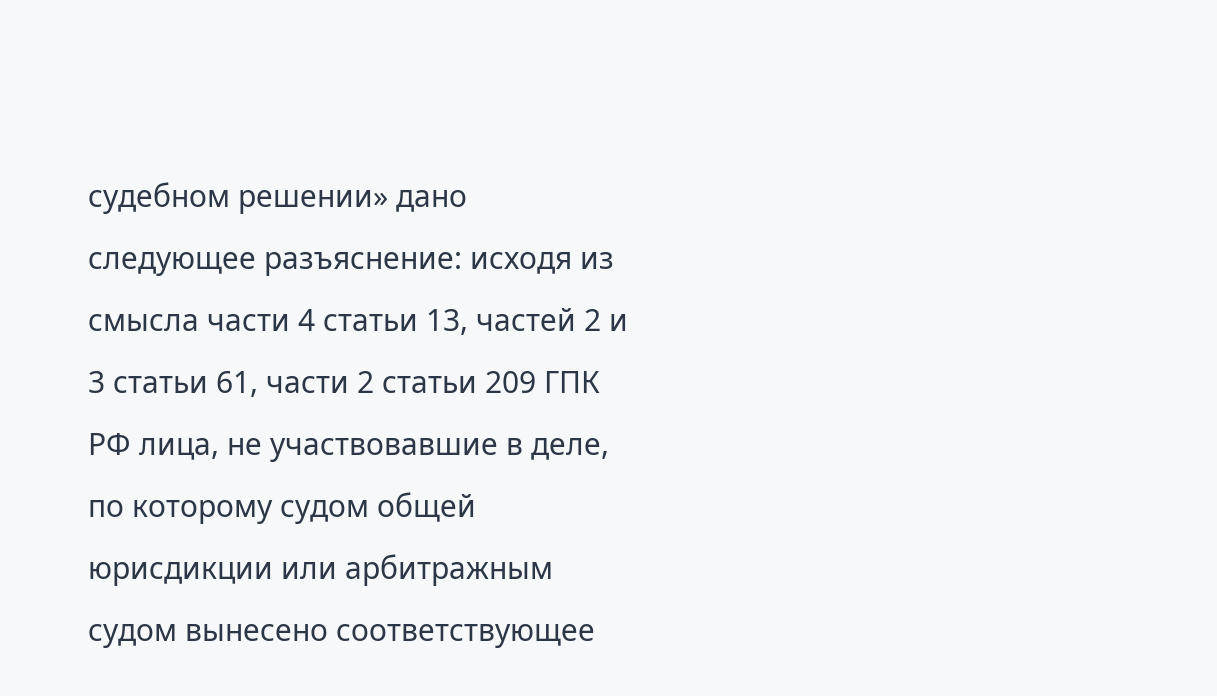судебном решении» дано следующее разъяснение: исходя из смысла части 4 статьи 13, частей 2 и 3 статьи 61, части 2 статьи 209 ГПК РФ лица, не участвовавшие в деле, по которому судом общей юрисдикции или арбитражным судом вынесено соответствующее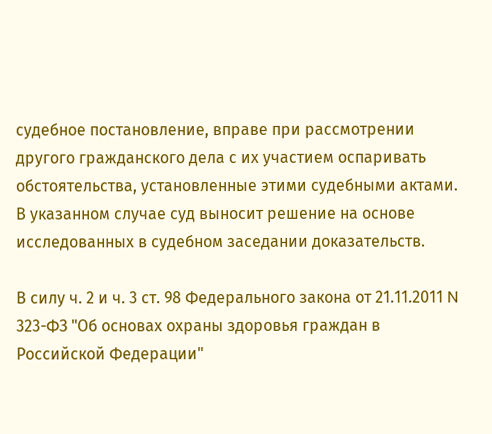судебное постановление, вправе при рассмотрении другого гражданского дела с их участием оспаривать обстоятельства, установленные этими судебными актами. В указанном случае суд выносит решение на основе исследованных в судебном заседании доказательств.

В силу ч. 2 и ч. 3 ст. 98 Федерального закона от 21.11.2011 N 323-ФЗ "Об основах охраны здоровья граждан в Российской Федерации"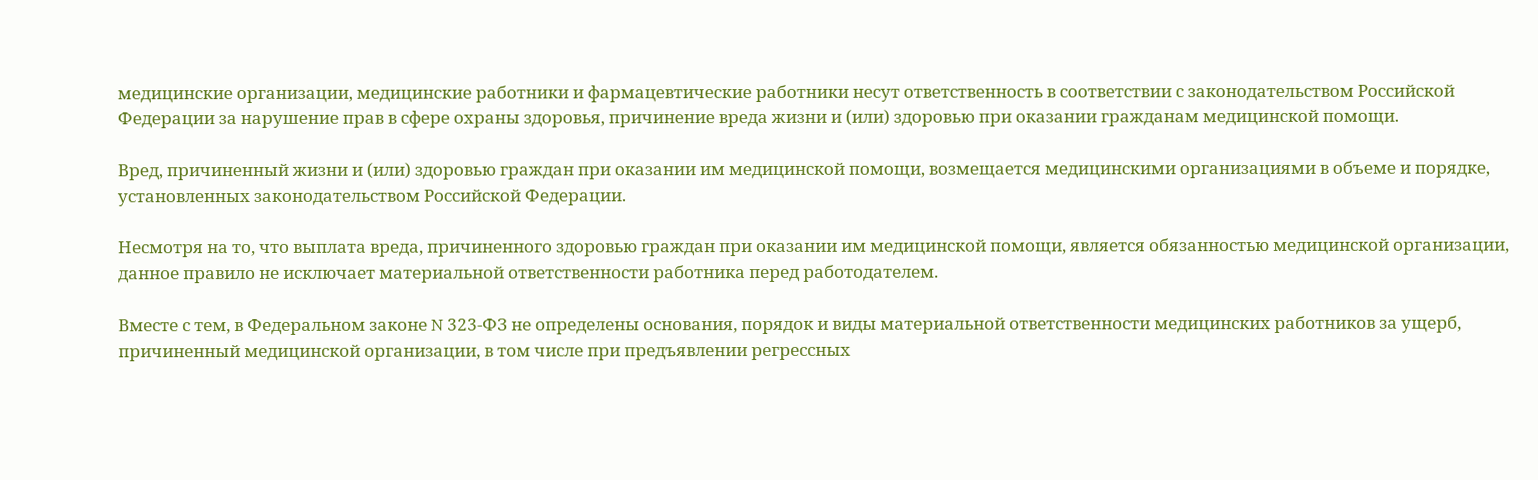медицинские организации, медицинские работники и фармацевтические работники несут ответственность в соответствии с законодательством Российской Федерации за нарушение прав в сфере охраны здоровья, причинение вреда жизни и (или) здоровью при оказании гражданам медицинской помощи.

Вред, причиненный жизни и (или) здоровью граждан при оказании им медицинской помощи, возмещается медицинскими организациями в объеме и порядке, установленных законодательством Российской Федерации.

Несмотря на то, что выплата вреда, причиненного здоровью граждан при оказании им медицинской помощи, является обязанностью медицинской организации, данное правило не исключает материальной ответственности работника перед работодателем.

Вместе с тем, в Федеральном законе N 323-ФЗ не определены основания, порядок и виды материальной ответственности медицинских работников за ущерб, причиненный медицинской организации, в том числе при предъявлении регрессных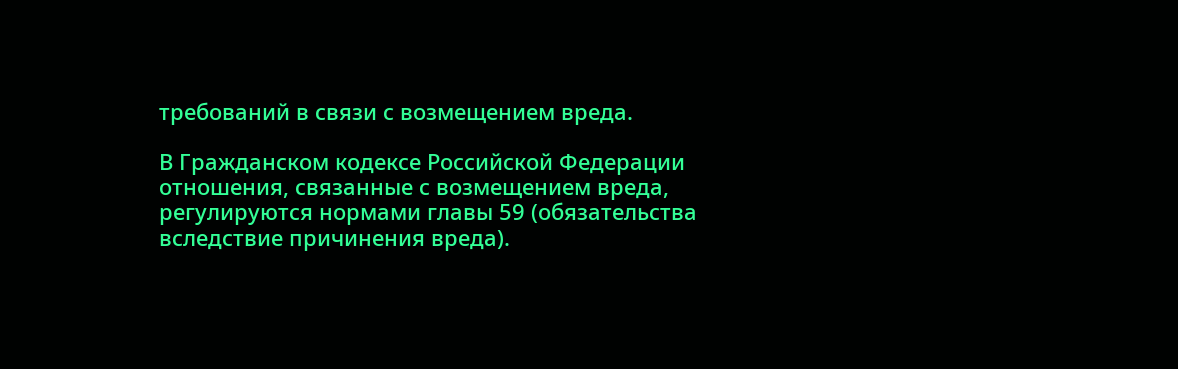требований в связи с возмещением вреда.

В Гражданском кодексе Российской Федерации отношения, связанные с возмещением вреда, регулируются нормами главы 59 (обязательства вследствие причинения вреда).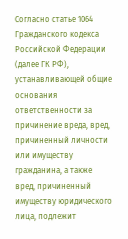Согласно статье 1064 Гражданского кодекса Российской Федерации (далее ГК РФ), устанавливающей общие основания ответственности за причинение вреда, вред, причиненный личности или имуществу гражданина, а также вред, причиненный имуществу юридического лица, подлежит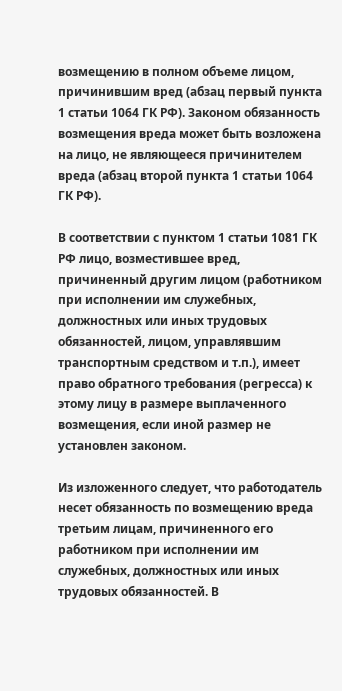возмещению в полном объеме лицом, причинившим вред (абзац первый пункта 1 статьи 1064 ГК РФ). Законом обязанность возмещения вреда может быть возложена на лицо, не являющееся причинителем вреда (абзац второй пункта 1 статьи 1064 ГК РФ).

В соответствии с пунктом 1 статьи 1081 ГК РФ лицо, возместившее вред, причиненный другим лицом (работником при исполнении им служебных, должностных или иных трудовых обязанностей, лицом, управлявшим транспортным средством и т.п.), имеет право обратного требования (регресса) к этому лицу в размере выплаченного возмещения, если иной размер не установлен законом.

Из изложенного следует, что работодатель несет обязанность по возмещению вреда третьим лицам, причиненного его работником при исполнении им служебных, должностных или иных трудовых обязанностей. В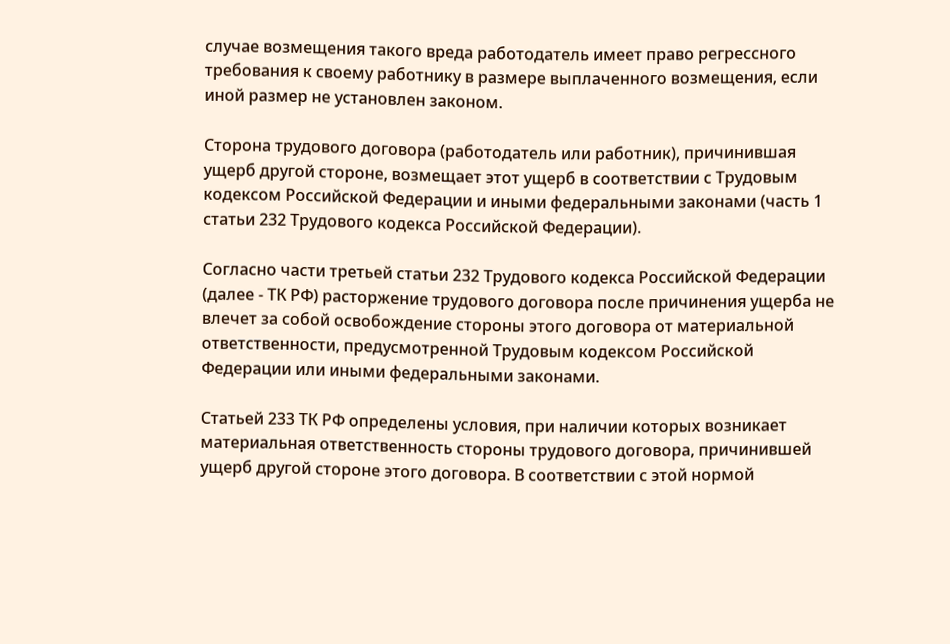случае возмещения такого вреда работодатель имеет право регрессного требования к своему работнику в размере выплаченного возмещения, если иной размер не установлен законом.

Сторона трудового договора (работодатель или работник), причинившая ущерб другой стороне, возмещает этот ущерб в соответствии с Трудовым кодексом Российской Федерации и иными федеральными законами (часть 1 статьи 232 Трудового кодекса Российской Федерации).

Согласно части третьей статьи 232 Трудового кодекса Российской Федерации (далее - ТК РФ) расторжение трудового договора после причинения ущерба не влечет за собой освобождение стороны этого договора от материальной ответственности, предусмотренной Трудовым кодексом Российской Федерации или иными федеральными законами.

Статьей 233 ТК РФ определены условия, при наличии которых возникает материальная ответственность стороны трудового договора, причинившей ущерб другой стороне этого договора. В соответствии с этой нормой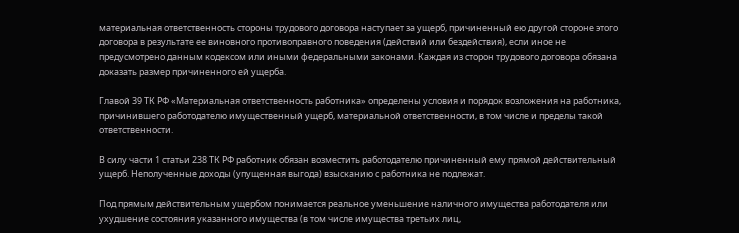материальная ответственность стороны трудового договора наступает за ущерб, причиненный ею другой стороне этого договора в результате ее виновного противоправного поведения (действий или бездействия), если иное не предусмотрено данным кодексом или иными федеральными законами. Каждая из сторон трудового договора обязана доказать размер причиненного ей ущерба.

Главой 39 ТК РФ «Материальная ответственность работника» определены условия и порядок возложения на работника, причинившего работодателю имущественный ущерб, материальной ответственности, в том числе и пределы такой ответственности.

В силу части 1 статьи 238 ТК РФ работник обязан возместить работодателю причиненный ему прямой действительный ущерб. Неполученные доходы (упущенная выгода) взысканию с работника не подлежат.

Под прямым действительным ущербом понимается реальное уменьшение наличного имущества работодателя или ухудшение состояния указанного имущества (в том числе имущества третьих лиц,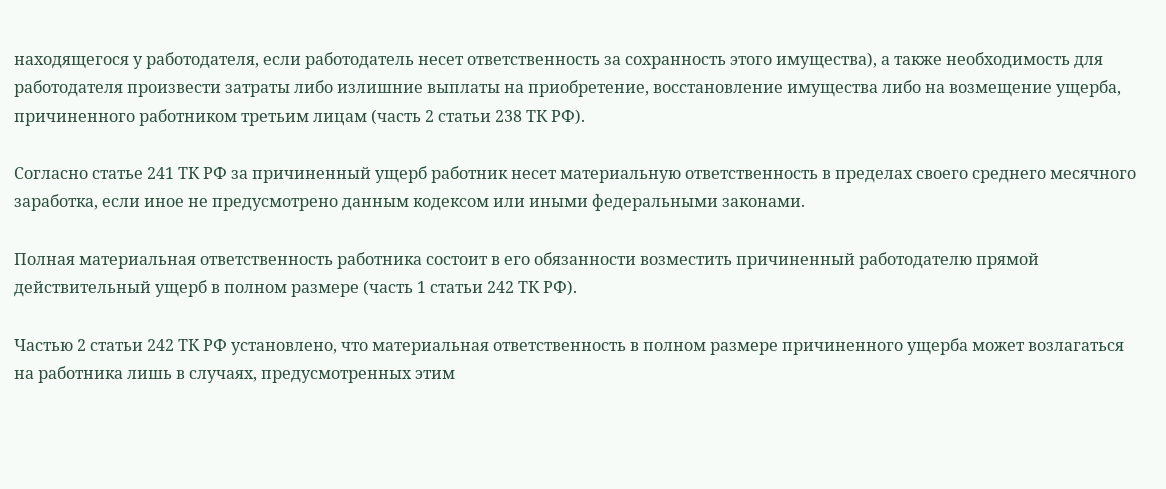находящегося у работодателя, если работодатель несет ответственность за сохранность этого имущества), а также необходимость для работодателя произвести затраты либо излишние выплаты на приобретение, восстановление имущества либо на возмещение ущерба, причиненного работником третьим лицам (часть 2 статьи 238 ТК РФ).

Согласно статье 241 ТК РФ за причиненный ущерб работник несет материальную ответственность в пределах своего среднего месячного заработка, если иное не предусмотрено данным кодексом или иными федеральными законами.

Полная материальная ответственность работника состоит в его обязанности возместить причиненный работодателю прямой действительный ущерб в полном размере (часть 1 статьи 242 ТК РФ).

Частью 2 статьи 242 ТК РФ установлено, что материальная ответственность в полном размере причиненного ущерба может возлагаться на работника лишь в случаях, предусмотренных этим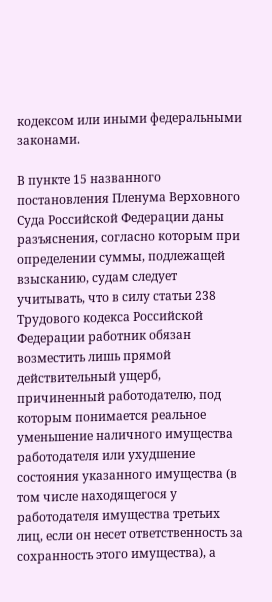кодексом или иными федеральными законами.

В пункте 15 названного постановления Пленума Верховного Суда Российской Федерации даны разъяснения, согласно которым при определении суммы, подлежащей взысканию, судам следует учитывать, что в силу статьи 238 Трудового кодекса Российской Федерации работник обязан возместить лишь прямой действительный ущерб, причиненный работодателю, под которым понимается реальное уменьшение наличного имущества работодателя или ухудшение состояния указанного имущества (в том числе находящегося у работодателя имущества третьих лиц, если он несет ответственность за сохранность этого имущества), а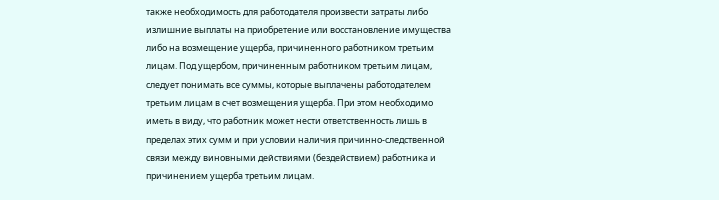также необходимость для работодателя произвести затраты либо излишние выплаты на приобретение или восстановление имущества либо на возмещение ущерба, причиненного работником третьим лицам. Под ущербом, причиненным работником третьим лицам, следует понимать все суммы, которые выплачены работодателем третьим лицам в счет возмещения ущерба. При этом необходимо иметь в виду, что работник может нести ответственность лишь в пределах этих сумм и при условии наличия причинно-следственной связи между виновными действиями (бездействием) работника и причинением ущерба третьим лицам.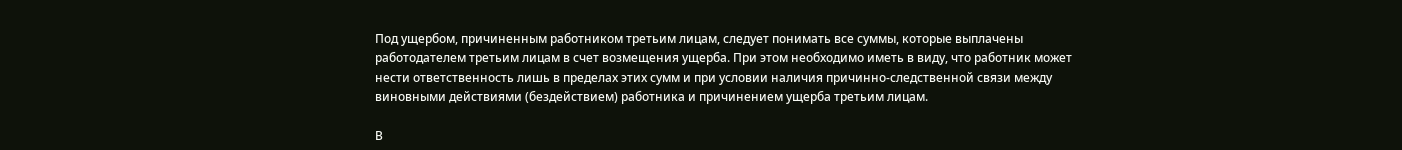Под ущербом, причиненным работником третьим лицам, следует понимать все суммы, которые выплачены работодателем третьим лицам в счет возмещения ущерба. При этом необходимо иметь в виду, что работник может нести ответственность лишь в пределах этих сумм и при условии наличия причинно-следственной связи между виновными действиями (бездействием) работника и причинением ущерба третьим лицам.

В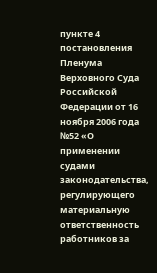пункте 4 постановления Пленума Верховного Суда Российской Федерации от 16 ноября 2006 года №52 «О применении судами законодательства, регулирующего материальную ответственность работников за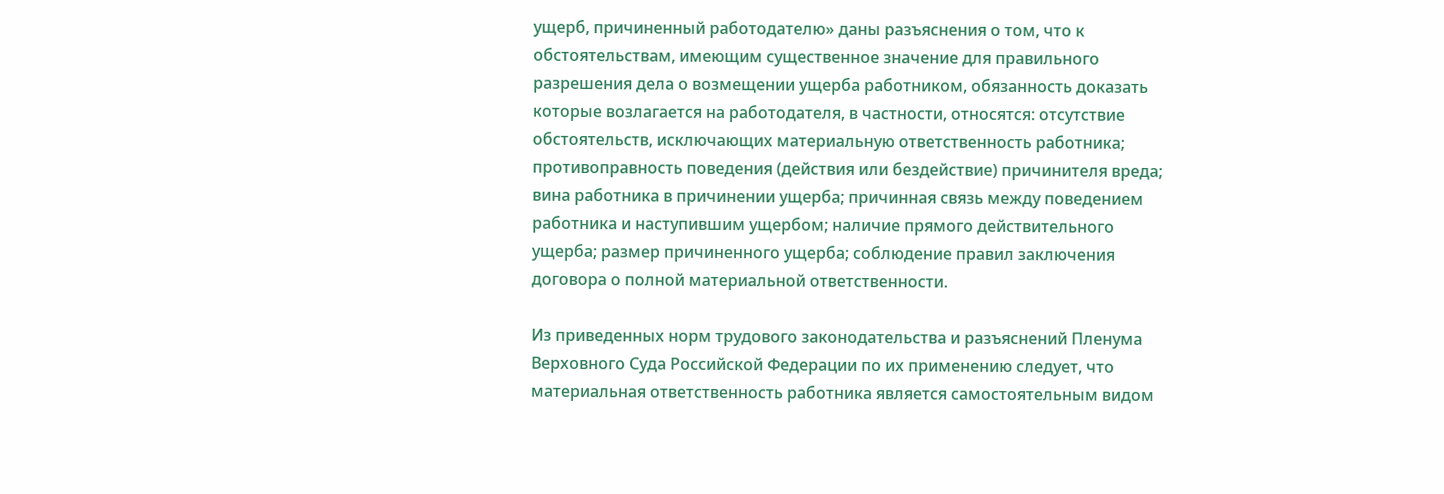ущерб, причиненный работодателю» даны разъяснения о том, что к обстоятельствам, имеющим существенное значение для правильного разрешения дела о возмещении ущерба работником, обязанность доказать которые возлагается на работодателя, в частности, относятся: отсутствие обстоятельств, исключающих материальную ответственность работника; противоправность поведения (действия или бездействие) причинителя вреда; вина работника в причинении ущерба; причинная связь между поведением работника и наступившим ущербом; наличие прямого действительного ущерба; размер причиненного ущерба; соблюдение правил заключения договора о полной материальной ответственности.

Из приведенных норм трудового законодательства и разъяснений Пленума Верховного Суда Российской Федерации по их применению следует, что материальная ответственность работника является самостоятельным видом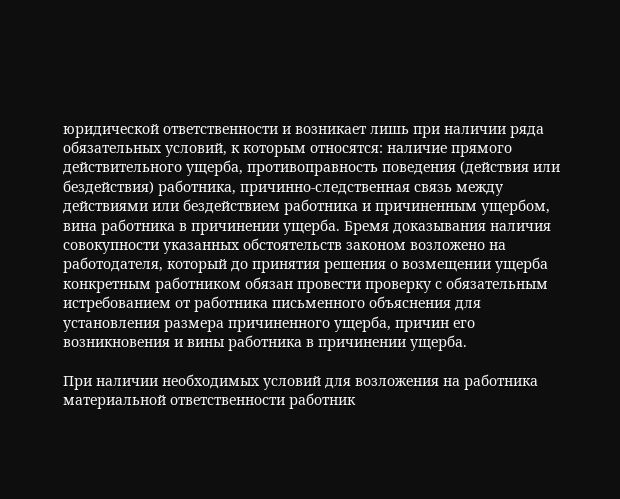юридической ответственности и возникает лишь при наличии ряда обязательных условий, к которым относятся: наличие прямого действительного ущерба, противоправность поведения (действия или бездействия) работника, причинно-следственная связь между действиями или бездействием работника и причиненным ущербом, вина работника в причинении ущерба. Бремя доказывания наличия совокупности указанных обстоятельств законом возложено на работодателя, который до принятия решения о возмещении ущерба конкретным работником обязан провести проверку с обязательным истребованием от работника письменного объяснения для установления размера причиненного ущерба, причин его возникновения и вины работника в причинении ущерба.

При наличии необходимых условий для возложения на работника материальной ответственности работник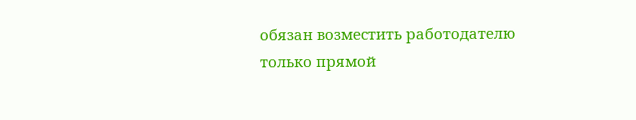обязан возместить работодателю только прямой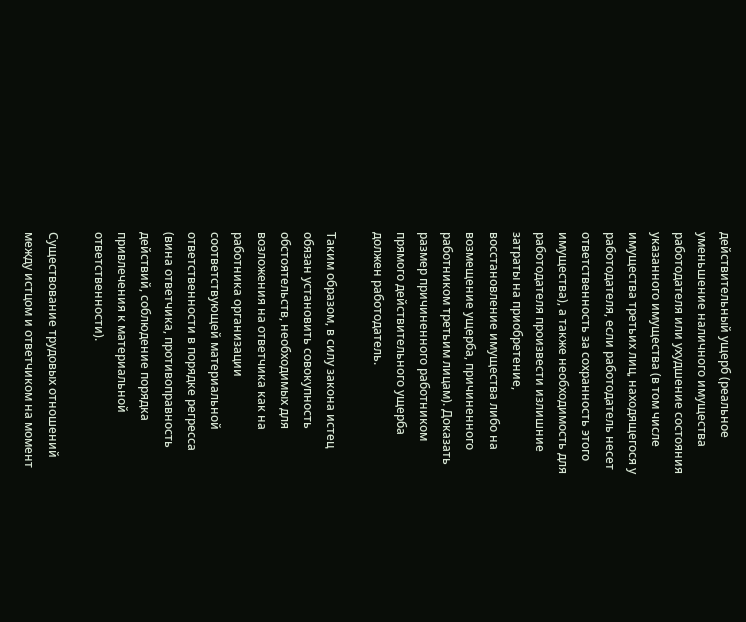действительный ущерб (реальное уменьшение наличного имущества работодателя или ухудшение состояния указанного имущества (в том числе имущества третьих лиц, находящегося у работодателя, если работодатель несет ответственность за сохранность этого имущества), а также необходимость для работодателя произвести излишние затраты на приобретение, восстановление имущества либо на возмещение ущерба, причиненного работником третьим лицам). Доказать размер причиненного работником прямого действительного ущерба должен работодатель.

Таким образом, в силу закона истец обязан установить совокупность обстоятельств, необходимых для возложения на ответчика как на работника организации соответствующей материальной ответственности в порядке регресса (вина ответчика, противоправность действий, соблюдение порядка привлечения к материальной ответственности).

Существование трудовых отношений между истцом и ответчиком на момент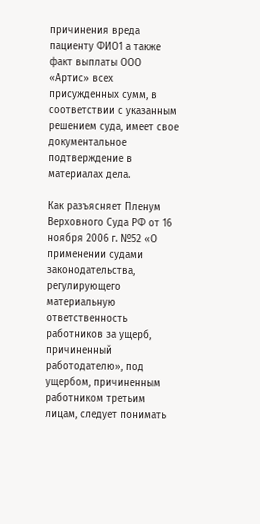причинения вреда пациенту ФИО1 а также факт выплаты ООО «Артис» всех присужденных сумм, в соответствии с указанным решением суда, имеет свое документальное подтверждение в материалах дела.

Как разъясняет Пленум Верховного Суда РФ от 16 ноября 2006 г. №52 «О применении судами законодательства, регулирующего материальную ответственность работников за ущерб, причиненный работодателю», под ущербом, причиненным работником третьим лицам, следует понимать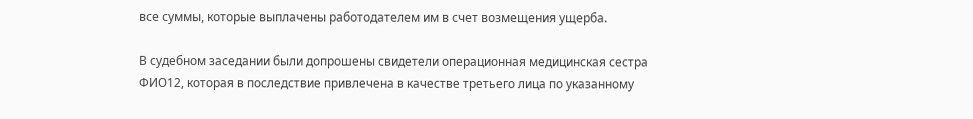все суммы, которые выплачены работодателем им в счет возмещения ущерба.

В судебном заседании были допрошены свидетели операционная медицинская сестра ФИО12, которая в последствие привлечена в качестве третьего лица по указанному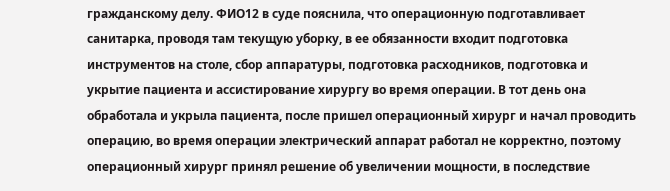гражданскому делу. ФИО12 в суде пояснила, что операционную подготавливает санитарка, проводя там текущую уборку, в ее обязанности входит подготовка инструментов на столе, сбор аппаратуры, подготовка расходников, подготовка и укрытие пациента и ассистирование хирургу во время операции. В тот день она обработала и укрыла пациента, после пришел операционный хирург и начал проводить операцию, во время операции электрический аппарат работал не корректно, поэтому операционный хирург принял решение об увеличении мощности, в последствие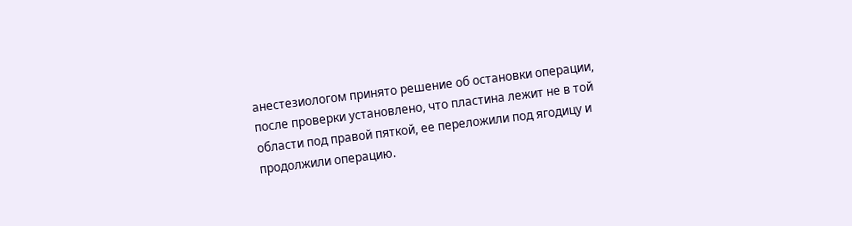анестезиологом принято решение об остановки операции, после проверки установлено, что пластина лежит не в той области под правой пяткой, ее переложили под ягодицу и продолжили операцию.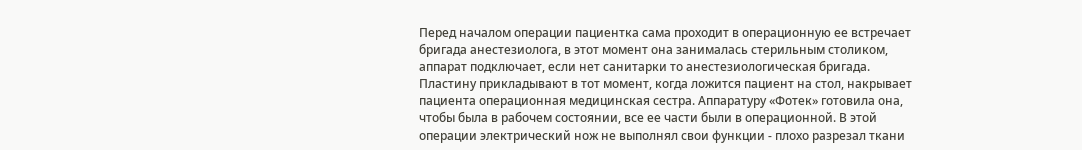Перед началом операции пациентка сама проходит в операционную ее встречает бригада анестезиолога, в этот момент она занималась стерильным столиком, аппарат подключает, если нет санитарки то анестезиологическая бригада. Пластину прикладывают в тот момент, когда ложится пациент на стол, накрывает пациента операционная медицинская сестра. Аппаратуру «Фотек» готовила она, чтобы была в рабочем состоянии, все ее части были в операционной. В этой операции электрический нож не выполнял свои функции - плохо разрезал ткани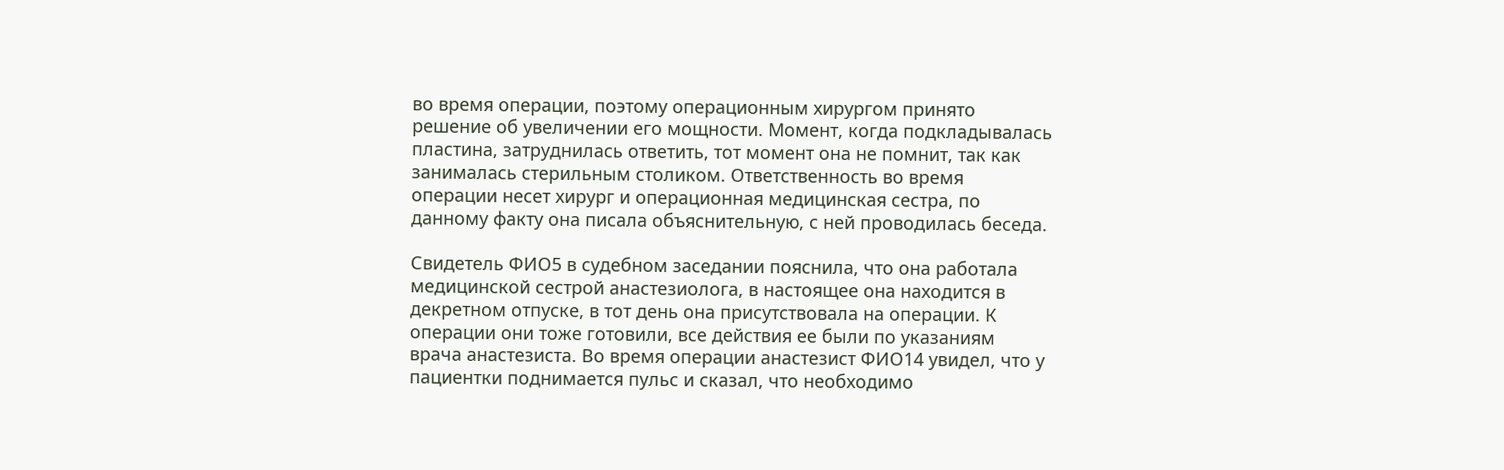во время операции, поэтому операционным хирургом принято решение об увеличении его мощности. Момент, когда подкладывалась пластина, затруднилась ответить, тот момент она не помнит, так как занималась стерильным столиком. Ответственность во время операции несет хирург и операционная медицинская сестра, по данному факту она писала объяснительную, с ней проводилась беседа.

Свидетель ФИО5 в судебном заседании пояснила, что она работала медицинской сестрой анастезиолога, в настоящее она находится в декретном отпуске, в тот день она присутствовала на операции. К операции они тоже готовили, все действия ее были по указаниям врача анастезиста. Во время операции анастезист ФИО14 увидел, что у пациентки поднимается пульс и сказал, что необходимо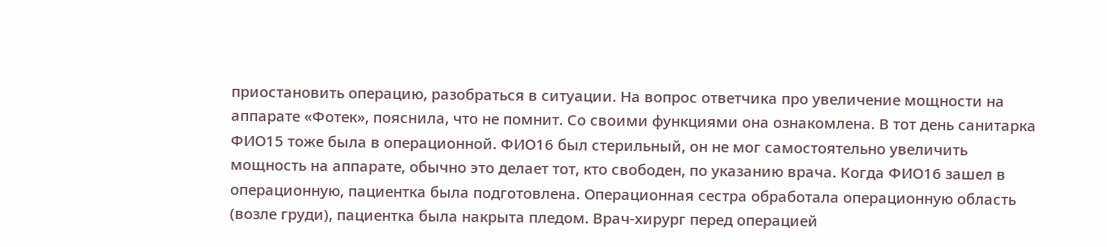приостановить операцию, разобраться в ситуации. На вопрос ответчика про увеличение мощности на аппарате «Фотек», пояснила, что не помнит. Со своими функциями она ознакомлена. В тот день санитарка ФИО15 тоже была в операционной. ФИО16 был стерильный, он не мог самостоятельно увеличить мощность на аппарате, обычно это делает тот, кто свободен, по указанию врача. Когда ФИО16 зашел в операционную, пациентка была подготовлена. Операционная сестра обработала операционную область (возле груди), пациентка была накрыта пледом. Врач-хирург перед операцией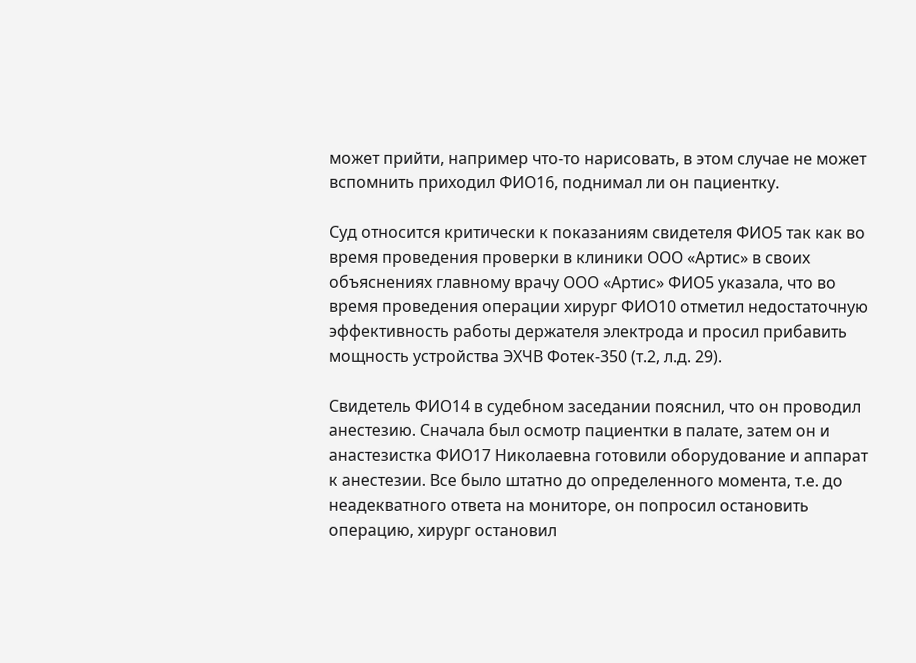может прийти, например что-то нарисовать, в этом случае не может вспомнить приходил ФИО16, поднимал ли он пациентку.

Суд относится критически к показаниям свидетеля ФИО5 так как во время проведения проверки в клиники ООО «Артис» в своих объяснениях главному врачу ООО «Артис» ФИО5 указала, что во время проведения операции хирург ФИО10 отметил недостаточную эффективность работы держателя электрода и просил прибавить мощность устройства ЭХЧВ Фотек-350 (т.2, л.д. 29).

Свидетель ФИО14 в судебном заседании пояснил, что он проводил анестезию. Сначала был осмотр пациентки в палате, затем он и анастезистка ФИО17 Николаевна готовили оборудование и аппарат к анестезии. Все было штатно до определенного момента, т.е. до неадекватного ответа на мониторе, он попросил остановить операцию, хирург остановил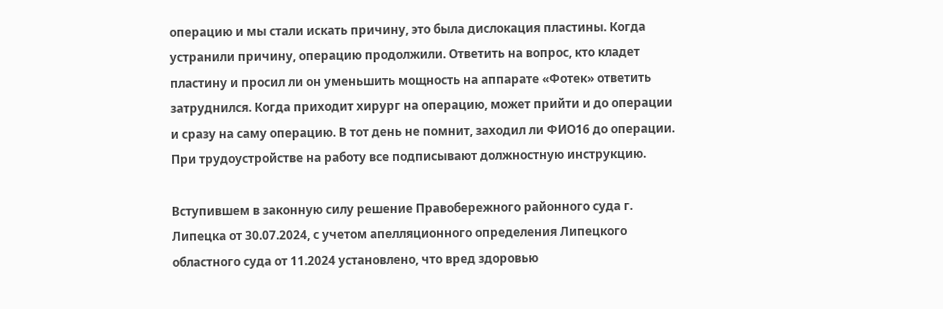операцию и мы стали искать причину, это была дислокация пластины. Когда устранили причину, операцию продолжили. Ответить на вопрос, кто кладет пластину и просил ли он уменьшить мощность на аппарате «Фотек» ответить затруднился. Когда приходит хирург на операцию, может прийти и до операции и сразу на саму операцию. В тот день не помнит, заходил ли ФИО16 до операции. При трудоустройстве на работу все подписывают должностную инструкцию.

Вступившем в законную силу решение Правобережного районного суда г. Липецка от 30.07.2024, с учетом апелляционного определения Липецкого областного суда от 11.2024 установлено, что вред здоровью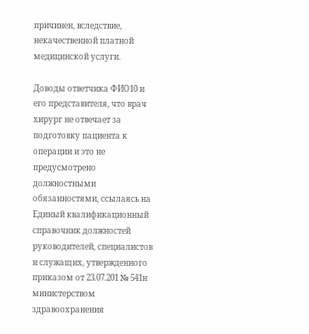причинен, вследствие, некачественной платной медицинской услуги.

Доводы ответчика ФИО10 и его представителя, что врач хирург не отвечает за подготовку пациента к операции и это не предусмотрено должностными обязанностями, ссылаясь на Единый квалификационный справочник должностей руководителей, специалистов и служащих, утвержденного приказом от 23.07.201 № 541н министерством здравоохранения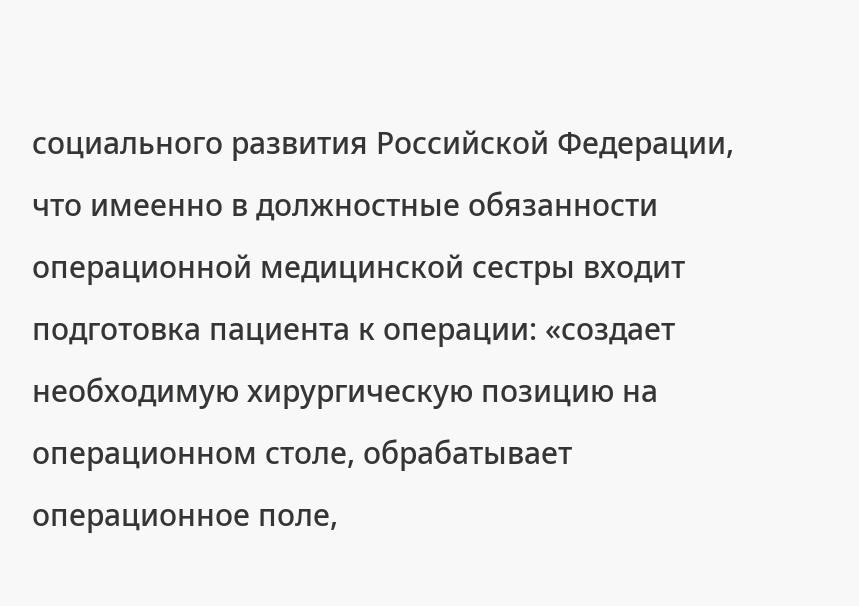социального развития Российской Федерации, что имеенно в должностные обязанности операционной медицинской сестры входит подготовка пациента к операции: «создает необходимую хирургическую позицию на операционном столе, обрабатывает операционное поле,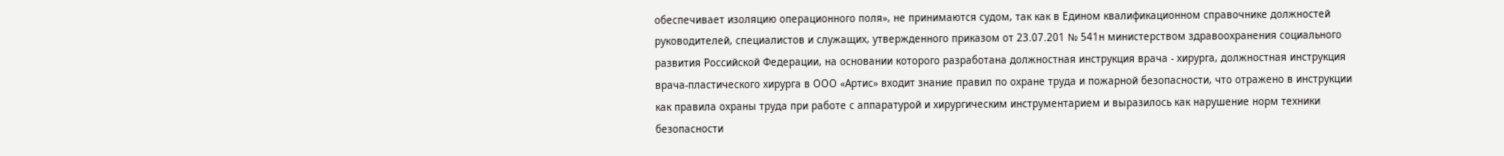обеспечивает изоляцию операционного поля», не принимаются судом, так как в Едином квалификационном справочнике должностей руководителей, специалистов и служащих, утвержденного приказом от 23.07.201 № 541н министерством здравоохранения социального развития Российской Федерации, на основании которого разработана должностная инструкция врача - хирурга, должностная инструкция врача-пластического хирурга в ООО «Артис» входит знание правил по охране труда и пожарной безопасности, что отражено в инструкции как правила охраны труда при работе с аппаратурой и хирургическим инструментарием и выразилось как нарушение норм техники безопасности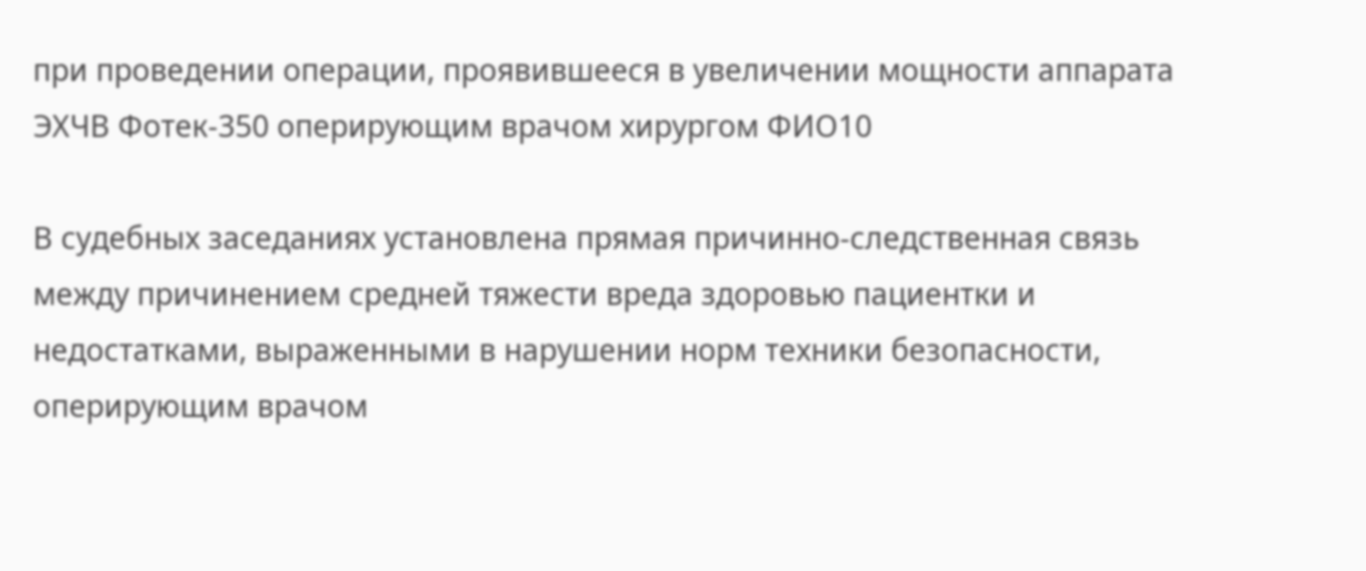при проведении операции, проявившееся в увеличении мощности аппарата ЭХЧВ Фотек-350 оперирующим врачом хирургом ФИО10

В судебных заседаниях установлена прямая причинно-следственная связь между причинением средней тяжести вреда здоровью пациентки и недостатками, выраженными в нарушении норм техники безопасности, оперирующим врачом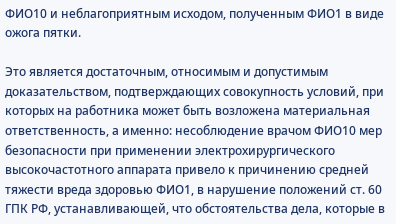ФИО10 и неблагоприятным исходом, полученным ФИО1 в виде ожога пятки.

Это является достаточным, относимым и допустимым доказательством, подтверждающих совокупность условий, при которых на работника может быть возложена материальная ответственность, а именно: несоблюдение врачом ФИО10 мер безопасности при применении электрохирургического высокочастотного аппарата привело к причинению средней тяжести вреда здоровью ФИО1, в нарушение положений ст. 60 ГПК РФ, устанавливающей, что обстоятельства дела, которые в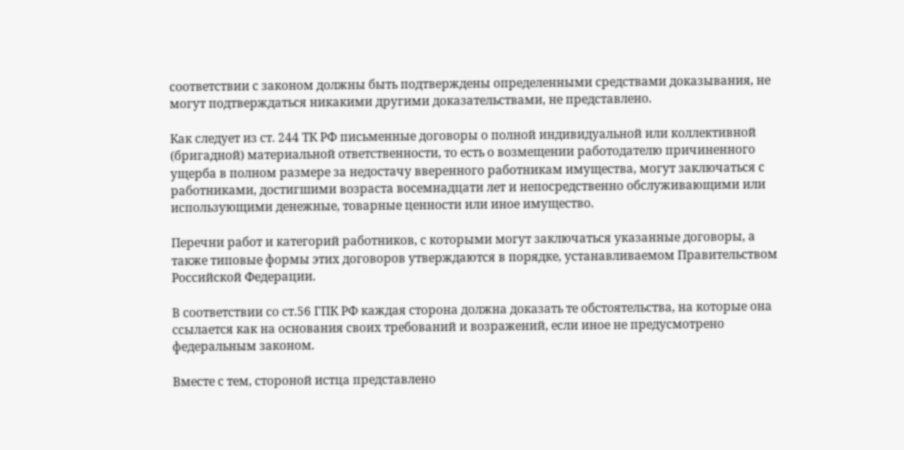соответствии с законом должны быть подтверждены определенными средствами доказывания, не могут подтверждаться никакими другими доказательствами, не представлено.

Как следует из ст. 244 ТК РФ письменные договоры о полной индивидуальной или коллективной (бригадной) материальной ответственности, то есть о возмещении работодателю причиненного ущерба в полном размере за недостачу вверенного работникам имущества, могут заключаться с работниками, достигшими возраста восемнадцати лет и непосредственно обслуживающими или использующими денежные, товарные ценности или иное имущество.

Перечни работ и категорий работников, с которыми могут заключаться указанные договоры, а также типовые формы этих договоров утверждаются в порядке, устанавливаемом Правительством Российской Федерации.

В соответствии со ст.56 ГПК РФ каждая сторона должна доказать те обстоятельства, на которые она ссылается как на основания своих требований и возражений, если иное не предусмотрено федеральным законом.

Вместе с тем, стороной истца представлено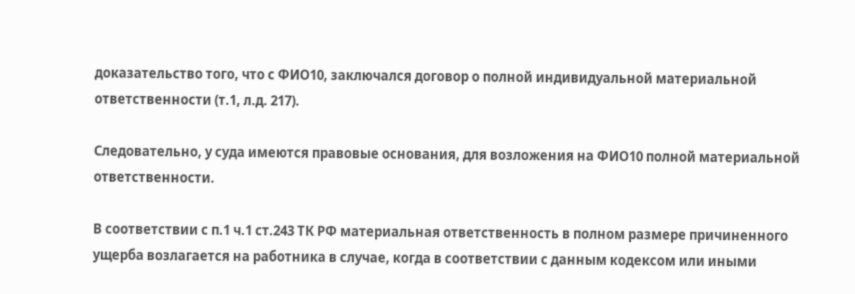доказательство того, что с ФИО10, заключался договор о полной индивидуальной материальной ответственности (т.1, л.д. 217).

Следовательно, у суда имеются правовые основания, для возложения на ФИО10 полной материальной ответственности.

В соответствии с п.1 ч.1 ст.243 ТК РФ материальная ответственность в полном размере причиненного ущерба возлагается на работника в случае, когда в соответствии с данным кодексом или иными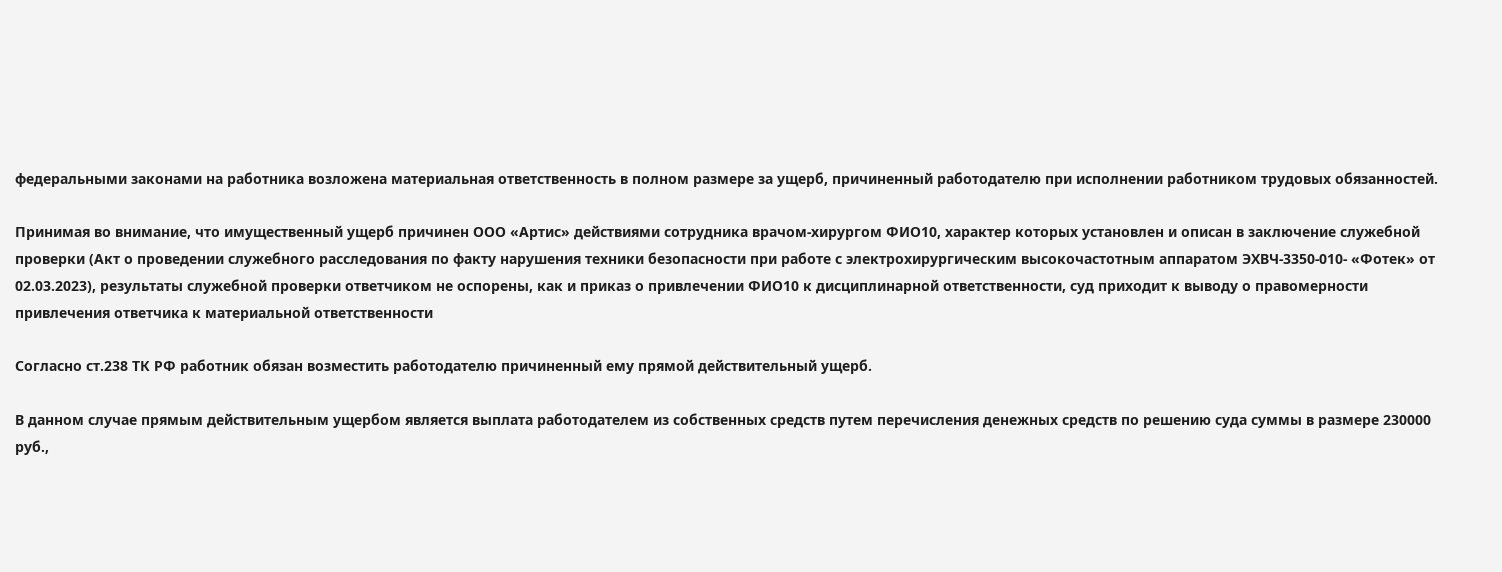федеральными законами на работника возложена материальная ответственность в полном размере за ущерб, причиненный работодателю при исполнении работником трудовых обязанностей.

Принимая во внимание, что имущественный ущерб причинен ООО «Артис» действиями сотрудника врачом-хирургом ФИО10, характер которых установлен и описан в заключение служебной проверки (Акт о проведении служебного расследования по факту нарушения техники безопасности при работе с электрохирургическим высокочастотным аппаратом ЭХВЧ-3350-010- «Фотек» от 02.03.2023), результаты служебной проверки ответчиком не оспорены, как и приказ о привлечении ФИО10 к дисциплинарной ответственности, суд приходит к выводу о правомерности привлечения ответчика к материальной ответственности

Согласно ст.238 ТК РФ работник обязан возместить работодателю причиненный ему прямой действительный ущерб.

В данном случае прямым действительным ущербом является выплата работодателем из собственных средств путем перечисления денежных средств по решению суда суммы в размере 230000 руб.,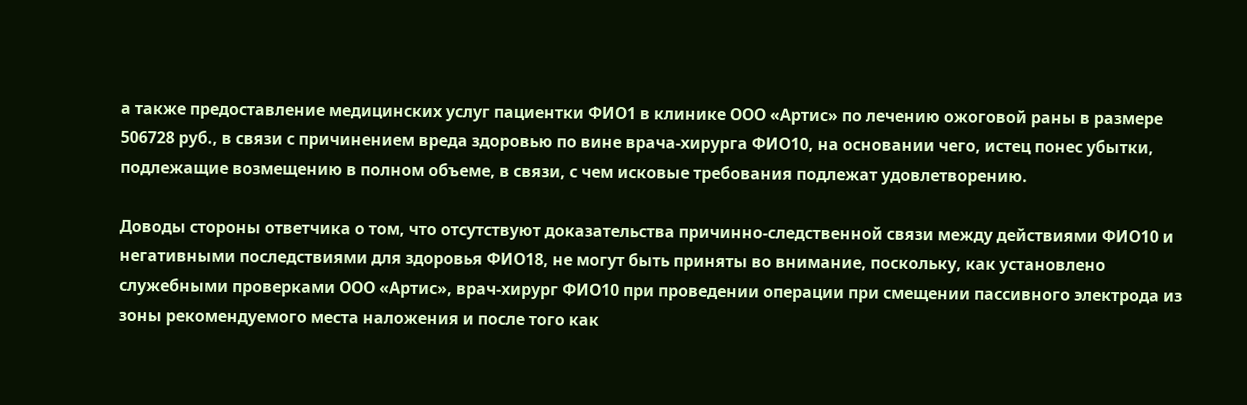а также предоставление медицинских услуг пациентки ФИО1 в клинике ООО «Артис» по лечению ожоговой раны в размере 506728 руб., в связи с причинением вреда здоровью по вине врача-хирурга ФИО10, на основании чего, истец понес убытки, подлежащие возмещению в полном объеме, в связи, с чем исковые требования подлежат удовлетворению.

Доводы стороны ответчика о том, что отсутствуют доказательства причинно-следственной связи между действиями ФИО10 и негативными последствиями для здоровья ФИО18, не могут быть приняты во внимание, поскольку, как установлено служебными проверками ООО «Артис», врач-хирург ФИО10 при проведении операции при смещении пассивного электрода из зоны рекомендуемого места наложения и после того как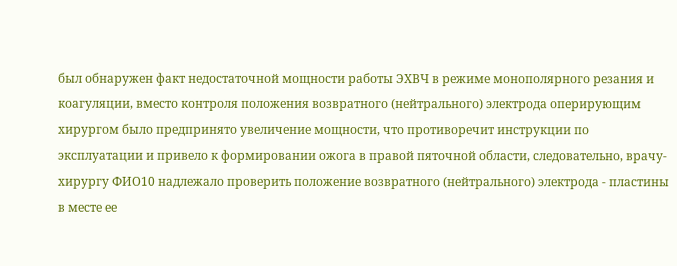был обнаружен факт недостаточной мощности работы ЭХВЧ в режиме монополярного резания и коагуляции, вместо контроля положения возвратного (нейтрального) электрода оперирующим хирургом было предпринято увеличение мощности, что противоречит инструкции по эксплуатации и привело к формировании ожога в правой пяточной области, следовательно, врачу-хирургу ФИО10 надлежало проверить положение возвратного (нейтрального) электрода - пластины в месте ее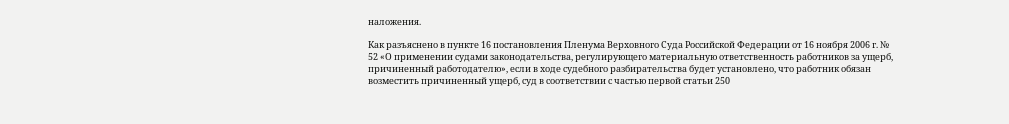наложения.

Как разъяснено в пункте 16 постановления Пленума Верховного Суда Российской Федерации от 16 ноября 2006 г. № 52 «О применении судами законодательства, регулирующего материальную ответственность работников за ущерб, причиненный работодателю», если в ходе судебного разбирательства будет установлено, что работник обязан возместить причиненный ущерб, суд в соответствии с частью первой статьи 250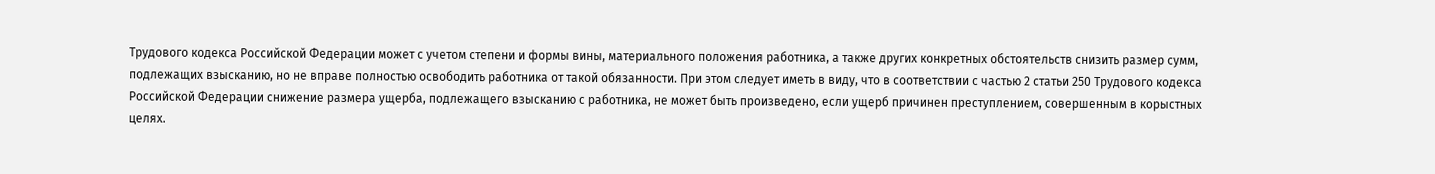Трудового кодекса Российской Федерации может с учетом степени и формы вины, материального положения работника, а также других конкретных обстоятельств снизить размер сумм, подлежащих взысканию, но не вправе полностью освободить работника от такой обязанности. При этом следует иметь в виду, что в соответствии с частью 2 статьи 250 Трудового кодекса Российской Федерации снижение размера ущерба, подлежащего взысканию с работника, не может быть произведено, если ущерб причинен преступлением, совершенным в корыстных целях.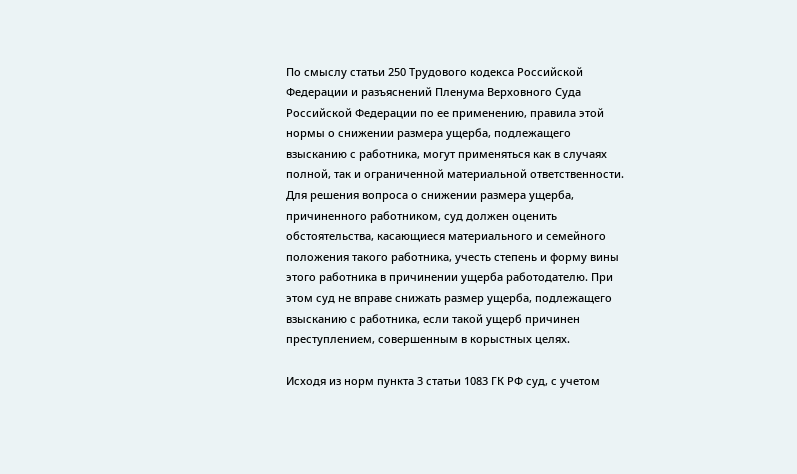По смыслу статьи 250 Трудового кодекса Российской Федерации и разъяснений Пленума Верховного Суда Российской Федерации по ее применению, правила этой нормы о снижении размера ущерба, подлежащего взысканию с работника, могут применяться как в случаях полной, так и ограниченной материальной ответственности. Для решения вопроса о снижении размера ущерба, причиненного работником, суд должен оценить обстоятельства, касающиеся материального и семейного положения такого работника, учесть степень и форму вины этого работника в причинении ущерба работодателю. При этом суд не вправе снижать размер ущерба, подлежащего взысканию с работника, если такой ущерб причинен преступлением, совершенным в корыстных целях.

Исходя из норм пункта 3 статьи 1083 ГК РФ суд, с учетом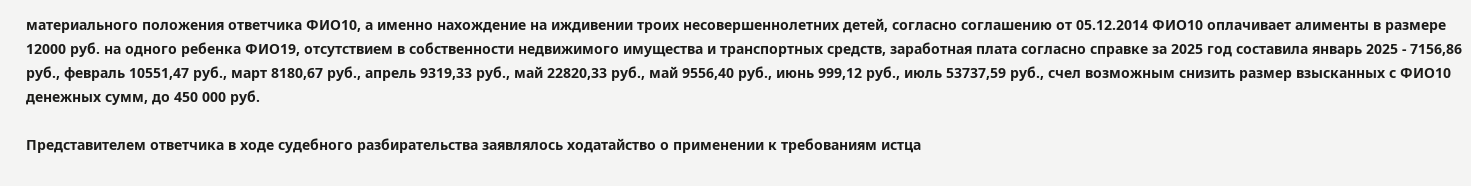материального положения ответчика ФИО10, а именно нахождение на иждивении троих несовершеннолетних детей, согласно соглашению от 05.12.2014 ФИО10 оплачивает алименты в размере 12000 руб. на одного ребенка ФИО19, отсутствием в собственности недвижимого имущества и транспортных средств, заработная плата согласно справке за 2025 год составила январь 2025 - 7156,86 руб., февраль 10551,47 руб., март 8180,67 руб., апрель 9319,33 руб., май 22820,33 руб., май 9556,40 руб., июнь 999,12 руб., июль 53737,59 руб., счел возможным снизить размер взысканных с ФИО10 денежных сумм, до 450 000 руб.

Представителем ответчика в ходе судебного разбирательства заявлялось ходатайство о применении к требованиям истца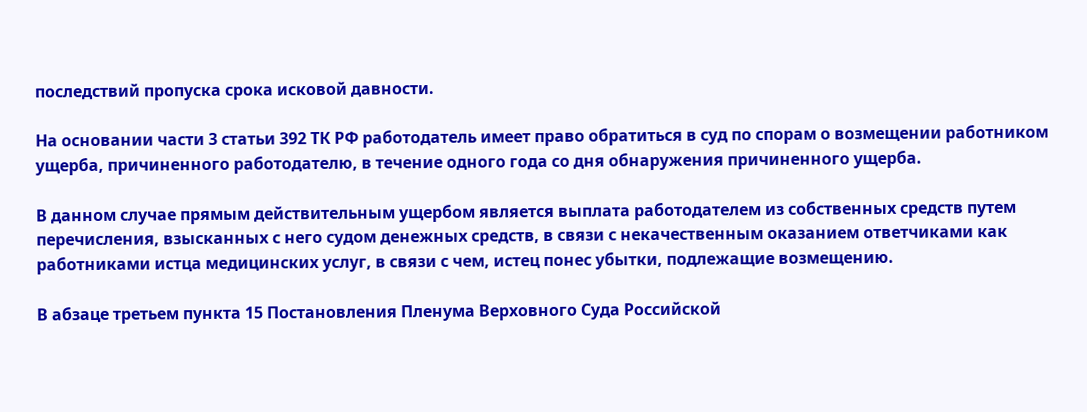последствий пропуска срока исковой давности.

На основании части 3 статьи 392 ТК РФ работодатель имеет право обратиться в суд по спорам о возмещении работником ущерба, причиненного работодателю, в течение одного года со дня обнаружения причиненного ущерба.

В данном случае прямым действительным ущербом является выплата работодателем из собственных средств путем перечисления, взысканных с него судом денежных средств, в связи с некачественным оказанием ответчиками как работниками истца медицинских услуг, в связи с чем, истец понес убытки, подлежащие возмещению.

В абзаце третьем пункта 15 Постановления Пленума Верховного Суда Российской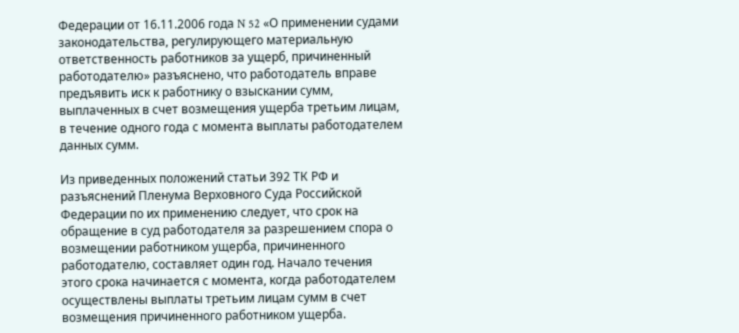Федерации от 16.11.2006 года N 52 «О применении судами законодательства, регулирующего материальную ответственность работников за ущерб, причиненный работодателю» разъяснено, что работодатель вправе предъявить иск к работнику о взыскании сумм, выплаченных в счет возмещения ущерба третьим лицам, в течение одного года с момента выплаты работодателем данных сумм.

Из приведенных положений статьи 392 ТК РФ и разъяснений Пленума Верховного Суда Российской Федерации по их применению следует, что срок на обращение в суд работодателя за разрешением спора о возмещении работником ущерба, причиненного работодателю, составляет один год. Начало течения этого срока начинается с момента, когда работодателем осуществлены выплаты третьим лицам сумм в счет возмещения причиненного работником ущерба.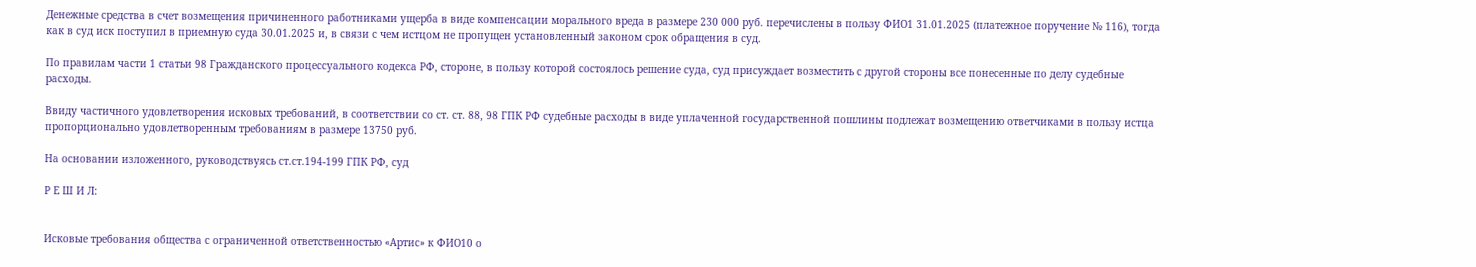Денежные средства в счет возмещения причиненного работниками ущерба в виде компенсации морального вреда в размере 230 000 руб. перечислены в пользу ФИО1 31.01.2025 (платежное поручение № 116), тогда как в суд иск поступил в приемную суда 30.01.2025 и, в связи с чем истцом не пропущен установленный законом срок обращения в суд.

По правилам части 1 статьи 98 Гражданского процессуального кодекса РФ, стороне, в пользу которой состоялось решение суда, суд присуждает возместить с другой стороны все понесенные по делу судебные расходы.

Ввиду частичного удовлетворения исковых требований, в соответствии со ст. ст. 88, 98 ГПК РФ судебные расходы в виде уплаченной государственной пошлины подлежат возмещению ответчиками в пользу истца пропорционально удовлетворенным требованиям в размере 13750 руб.

На основании изложенного, руководствуясь ст.ст.194-199 ГПК РФ, суд

Р Е Ш И Л:


Исковые требования общества с ограниченной ответственностью «Артис» к ФИО10 о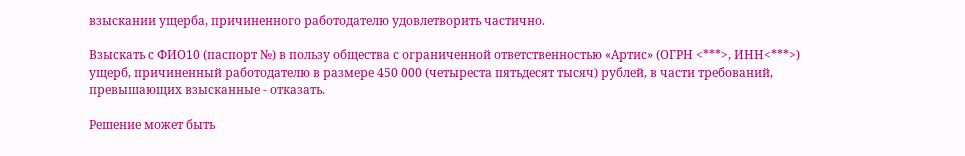взыскании ущерба, причиненного работодателю удовлетворить частично.

Взыскать с ФИО10 (паспорт №) в пользу общества с ограниченной ответственностью «Артис» (ОГРН <***>, ИНН<***>) ущерб, причиненный работодателю в размере 450 000 (четыреста пятьдесят тысяч) рублей, в части требований, превышающих взысканные - отказать.

Решение может быть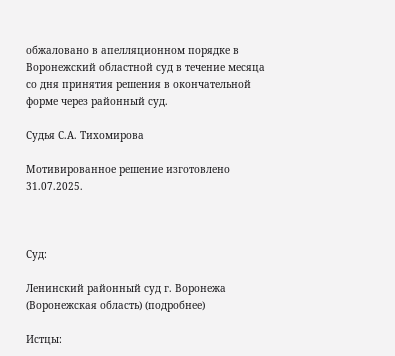обжаловано в апелляционном порядке в Воронежский областной суд в течение месяца со дня принятия решения в окончательной форме через районный суд.

Судья С.А. Тихомирова

Мотивированное решение изготовлено 31.07.2025.



Суд:

Ленинский районный суд г. Воронежа (Воронежская область) (подробнее)

Истцы: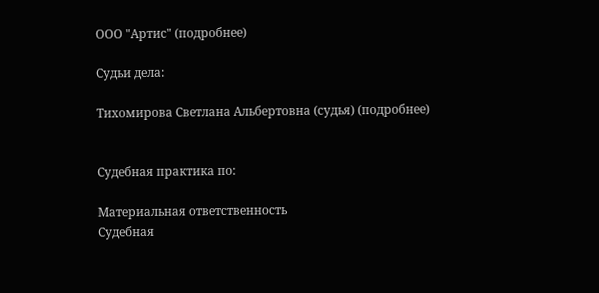ООО "Артис" (подробнее)

Судьи дела:

Тихомирова Светлана Альбертовна (судья) (подробнее)


Судебная практика по:

Материальная ответственность
Судебная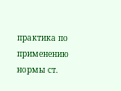практика по применению нормы ст.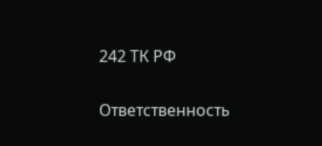242 ТК РФ

Ответственность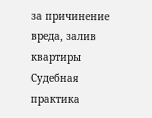за причинение вреда, залив квартиры
Судебная практика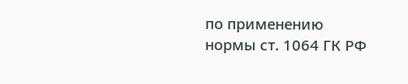по применению нормы ст. 1064 ГК РФ